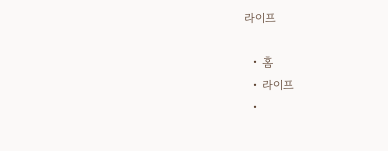라이프

  • 홈
  • 라이프
  •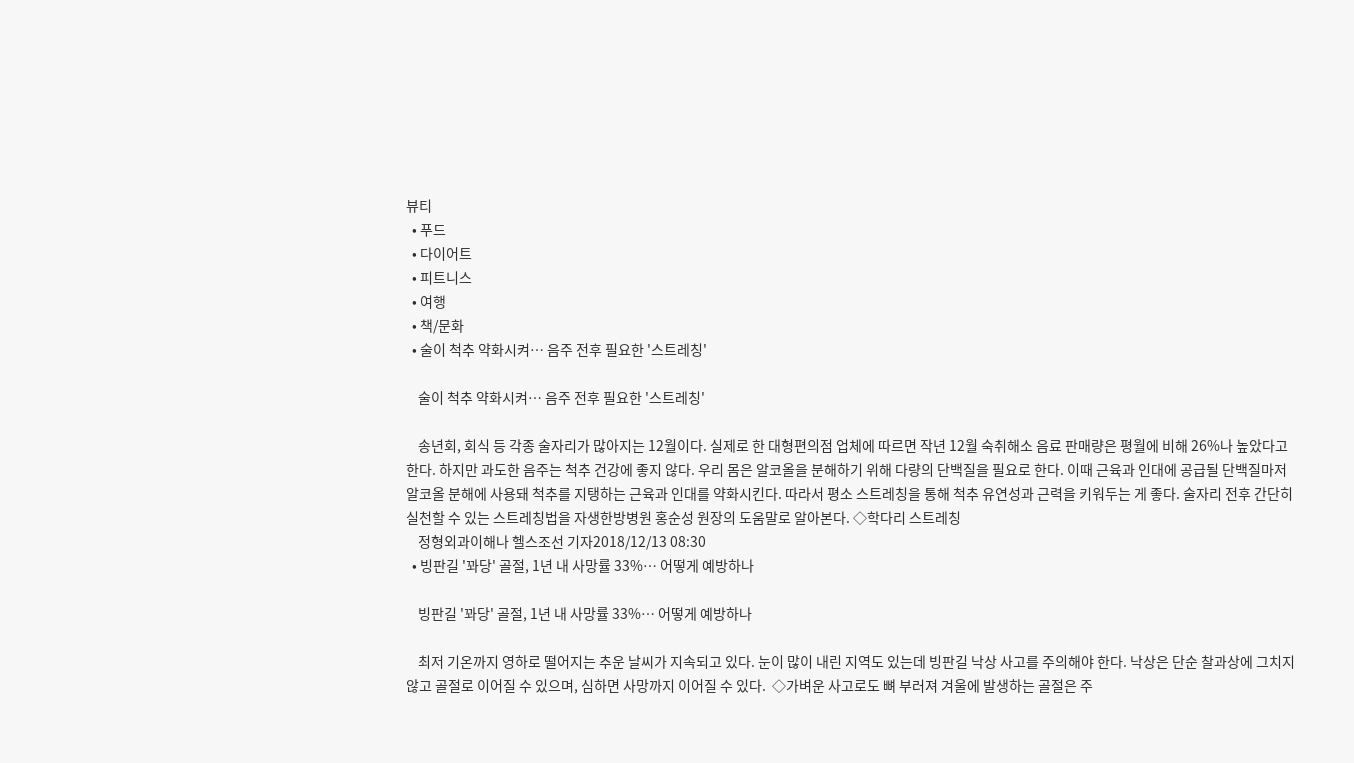뷰티
  • 푸드
  • 다이어트
  • 피트니스
  • 여행
  • 책/문화
  • 술이 척추 약화시켜… 음주 전후 필요한 '스트레칭'

    술이 척추 약화시켜… 음주 전후 필요한 '스트레칭'

    송년회, 회식 등 각종 술자리가 많아지는 12월이다. 실제로 한 대형편의점 업체에 따르면 작년 12월 숙취해소 음료 판매량은 평월에 비해 26%나 높았다고 한다. 하지만 과도한 음주는 척추 건강에 좋지 않다. 우리 몸은 알코올을 분해하기 위해 다량의 단백질을 필요로 한다. 이때 근육과 인대에 공급될 단백질마저 알코올 분해에 사용돼 척추를 지탱하는 근육과 인대를 약화시킨다. 따라서 평소 스트레칭을 통해 척추 유연성과 근력을 키워두는 게 좋다. 술자리 전후 간단히 실천할 수 있는 스트레칭법을 자생한방병원 홍순성 원장의 도움말로 알아본다. ◇학다리 스트레칭
    정형외과이해나 헬스조선 기자2018/12/13 08:30
  • 빙판길 '꽈당' 골절, 1년 내 사망률 33%… 어떻게 예방하나

    빙판길 '꽈당' 골절, 1년 내 사망률 33%… 어떻게 예방하나

    최저 기온까지 영하로 떨어지는 추운 날씨가 지속되고 있다. 눈이 많이 내린 지역도 있는데 빙판길 낙상 사고를 주의해야 한다. 낙상은 단순 찰과상에 그치지 않고 골절로 이어질 수 있으며, 심하면 사망까지 이어질 수 있다.  ◇가벼운 사고로도 뼈 부러져 겨울에 발생하는 골절은 주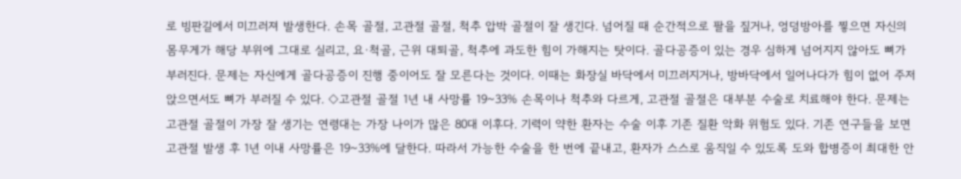로 빙판길에서 미끄러져 발생한다. 손목 골절, 고관절 골절, 척추 압박 골절이 잘 생긴다. 넘어질 때 순간적으로 팔을 짚거나, 엉덩방아를 찧으면 자신의 몸무게가 해당 부위에 그대로 실리고, 요·척골, 근위 대퇴골, 척추에 과도한 힘이 가해지는 탓이다. 골다공증이 있는 경우 심하게 넘어지지 않아도 뼈가 부러진다. 문제는 자신에게 골다공증이 진행 중이어도 잘 모른다는 것이다. 이때는 화장실 바닥에서 미끄러지거나, 방바닥에서 일어나다가 힘이 없어 주저앉으면서도 뼈가 부러질 수 있다. ◇고관절 골절 1년 내 사망률 19~33% 손목이나 척추와 다르게, 고관절 골절은 대부분 수술로 치료해야 한다. 문제는 고관절 골절이 가장 잘 생기는 연령대는 가장 나이가 많은 80대 이후다. 기력이 약한 환자는 수술 이후 기존 질환 악화 위험도 있다. 기존 연구들을 보면 고관절 발생 후 1년 이내 사망률은 19~33%에 달한다. 따라서 가능한 수술을 한 번에 끝내고, 환자가 스스로 움직일 수 있도록 도와 합병증이 최대한 안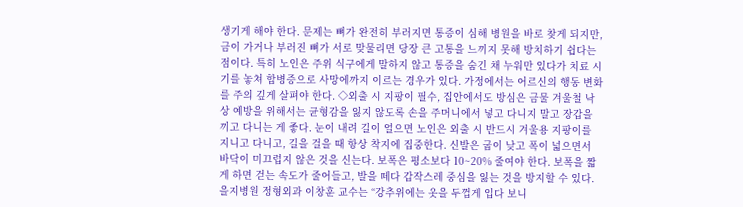생기게 해야 한다. 문제는 뼈가 완전히 부러지면 통증이 심해 병원을 바로 찾게 되지만, 금이 가거나 부러진 뼈가 서로 맞물리면 당장 큰 고통을 느끼지 못해 방치하기 쉽다는 점이다. 특히 노인은 주위 식구에게 말하지 않고 통증을 숨긴 채 누워만 있다가 치료 시기를 놓쳐 합병증으로 사망에까지 이르는 경우가 있다. 가정에서는 어르신의 행동 변화를 주의 깊게 살펴야 한다. ◇외출 시 지팡이 필수, 집안에서도 방심은 금물 겨울철 낙상 예방을 위해서는 균형감을 잃지 않도록 손을 주머니에서 넣고 다니지 말고 장갑을 끼고 다니는 게 좋다. 눈이 내려 길이 얼으면 노인은 외출 시 반드시 겨울용 지팡이를 지니고 다니고, 길을 걸을 때 항상 착지에 집중한다. 신발은 굽이 낮고 폭이 넓으면서 바닥이 미끄럽지 않은 것을 신는다. 보폭은 평소보다 10~20% 줄여야 한다. 보폭을 짧게 하면 걷는 속도가 줄어들고, 발을 떼다 갑작스레 중심을 잃는 것을 방지할 수 있다. 을지병원 정형외과 이창훈 교수는 “강추위에는 옷을 두껍게 입다 보니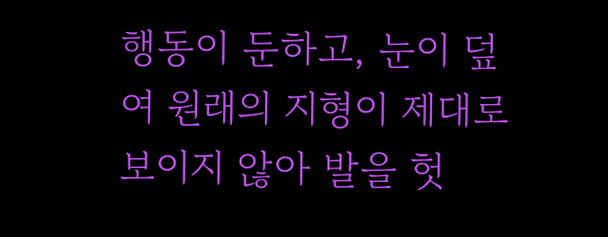행동이 둔하고, 눈이 덮여 원래의 지형이 제대로 보이지 않아 발을 헛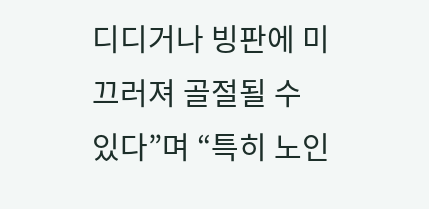디디거나 빙판에 미끄러져 골절될 수 있다”며 “특히 노인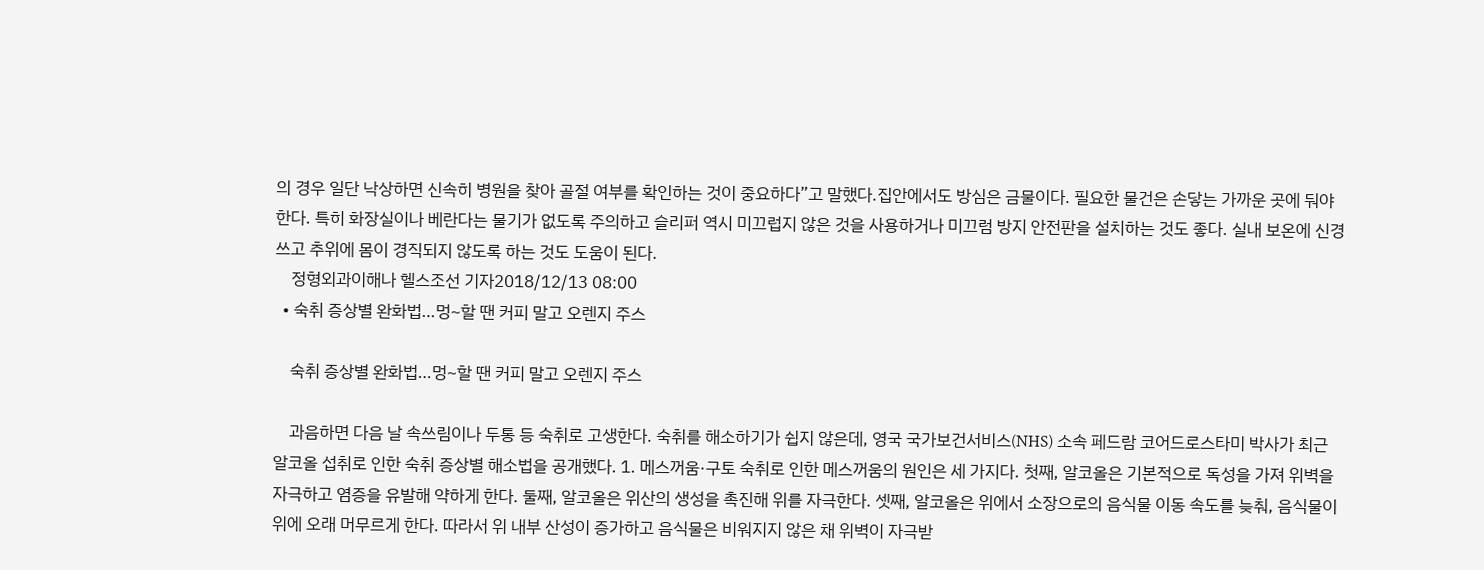의 경우 일단 낙상하면 신속히 병원을 찾아 골절 여부를 확인하는 것이 중요하다”고 말했다.집안에서도 방심은 금물이다. 필요한 물건은 손닿는 가까운 곳에 둬야 한다. 특히 화장실이나 베란다는 물기가 없도록 주의하고 슬리퍼 역시 미끄럽지 않은 것을 사용하거나 미끄럼 방지 안전판을 설치하는 것도 좋다. 실내 보온에 신경 쓰고 추위에 몸이 경직되지 않도록 하는 것도 도움이 된다.
    정형외과이해나 헬스조선 기자2018/12/13 08:00
  • 숙취 증상별 완화법…멍~할 땐 커피 말고 오렌지 주스

    숙취 증상별 완화법…멍~할 땐 커피 말고 오렌지 주스

    과음하면 다음 날 속쓰림이나 두통 등 숙취로 고생한다. 숙취를 해소하기가 쉽지 않은데, 영국 국가보건서비스(NHS) 소속 페드람 코어드로스타미 박사가 최근 알코올 섭취로 인한 숙취 증상별 해소법을 공개했다. 1. 메스꺼움·구토 숙취로 인한 메스꺼움의 원인은 세 가지다. 첫째, 알코올은 기본적으로 독성을 가져 위벽을 자극하고 염증을 유발해 약하게 한다. 둘째, 알코올은 위산의 생성을 촉진해 위를 자극한다. 셋째, 알코올은 위에서 소장으로의 음식물 이동 속도를 늦춰, 음식물이 위에 오래 머무르게 한다. 따라서 위 내부 산성이 증가하고 음식물은 비워지지 않은 채 위벽이 자극받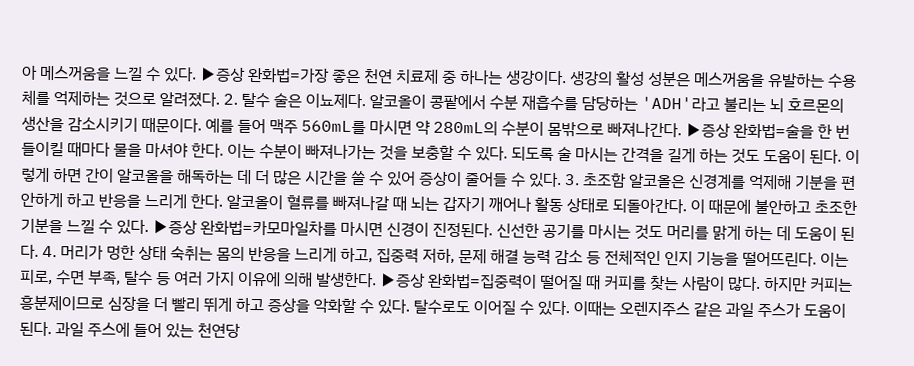아 메스꺼움을 느낄 수 있다. ▶증상 완화법=가장 좋은 천연 치료제 중 하나는 생강이다. 생강의 활성 성분은 메스꺼움을 유발하는 수용체를 억제하는 것으로 알려졌다. 2. 탈수 술은 이뇨제다. 알코올이 콩팥에서 수분 재흡수를 담당하는 'ADH'라고 불리는 뇌 호르몬의 생산을 감소시키기 때문이다. 예를 들어 맥주 560mL를 마시면 약 280mL의 수분이 몸밖으로 빠져나간다. ▶증상 완화법=술을 한 번 들이킬 때마다 물을 마셔야 한다. 이는 수분이 빠져나가는 것을 보충할 수 있다. 되도록 술 마시는 간격을 길게 하는 것도 도움이 된다. 이렇게 하면 간이 알코올을 해독하는 데 더 많은 시간을 쓸 수 있어 증상이 줄어들 수 있다. 3. 초조함 알코올은 신경계를 억제해 기분을 편안하게 하고 반응을 느리게 한다. 알코올이 혈류를 빠져나갈 때 뇌는 갑자기 깨어나 활동 상태로 되돌아간다. 이 때문에 불안하고 초조한 기분을 느낄 수 있다. ▶증상 완화법=카모마일차를 마시면 신경이 진정된다. 신선한 공기를 마시는 것도 머리를 맑게 하는 데 도움이 된다. 4. 머리가 멍한 상태 숙취는 몸의 반응을 느리게 하고, 집중력 저하, 문제 해결 능력 감소 등 전체적인 인지 기능을 떨어뜨린다. 이는 피로, 수면 부족, 탈수 등 여러 가지 이유에 의해 발생한다. ▶증상 완화법=집중력이 떨어질 때 커피를 찾는 사람이 많다. 하지만 커피는 흥분제이므로 심장을 더 빨리 뛰게 하고 증상을 악화할 수 있다. 탈수로도 이어질 수 있다. 이때는 오렌지주스 같은 과일 주스가 도움이 된다. 과일 주스에 들어 있는 천연당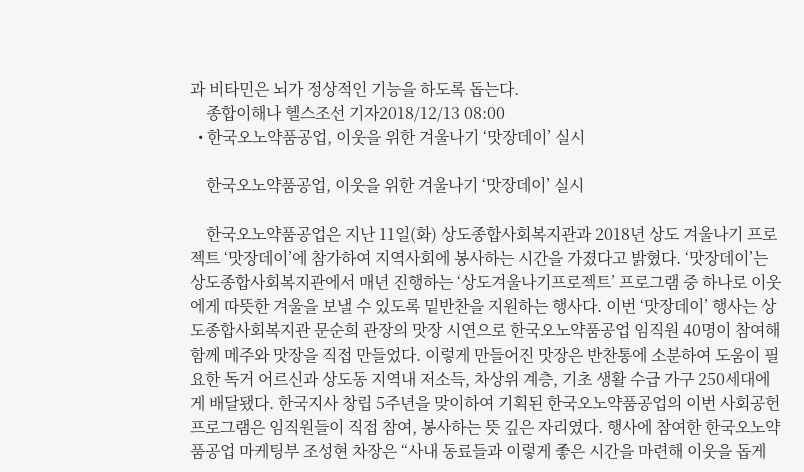과 비타민은 뇌가 정상적인 기능을 하도록 돕는다.
    종합이해나 헬스조선 기자2018/12/13 08:00
  • 한국오노약품공업, 이웃을 위한 겨울나기 ‘맛장데이’ 실시

    한국오노약품공업, 이웃을 위한 겨울나기 ‘맛장데이’ 실시

    한국오노약품공업은 지난 11일(화) 상도종합사회복지관과 2018년 상도 겨울나기 프로젝트 ‘맛장데이’에 참가하여 지역사회에 봉사하는 시간을 가졌다고 밝혔다. ‘맛장데이’는 상도종합사회복지관에서 매년 진행하는 ‘상도겨울나기프로젝트’ 프로그램 중 하나로 이웃에게 따뜻한 겨울을 보낼 수 있도록 밑반찬을 지원하는 행사다. 이번 ‘맛장데이’ 행사는 상도종합사회복지관 문순희 관장의 맛장 시연으로 한국오노약품공업 임직원 40명이 참여해 함께 메주와 맛장을 직접 만들었다. 이렇게 만들어진 맛장은 반찬통에 소분하여 도움이 필요한 독거 어르신과 상도동 지역내 저소득, 차상위 계층, 기초 생활 수급 가구 250세대에게 배달됐다. 한국지사 창립 5주년을 맞이하여 기획된 한국오노약품공업의 이번 사회공헌 프로그램은 임직원들이 직접 참여, 봉사하는 뜻 깊은 자리였다. 행사에 참여한 한국오노약품공업 마케팅부 조성현 차장은 “사내 동료들과 이렇게 좋은 시간을 마련해 이웃을 돕게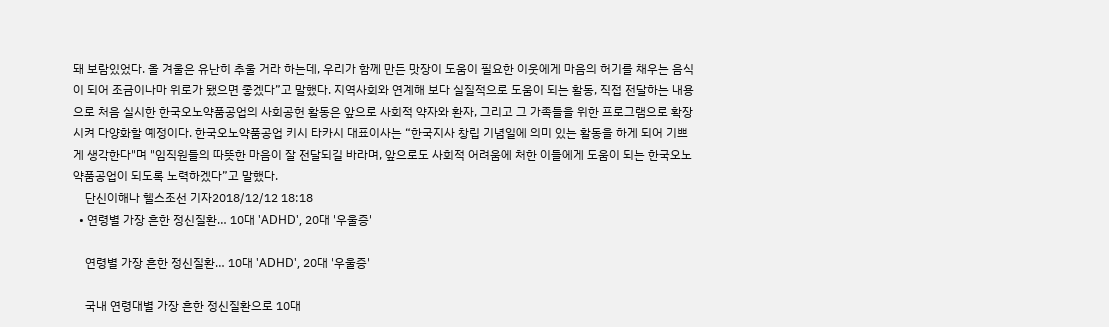돼 보람있었다. 올 겨울은 유난히 추울 거라 하는데, 우리가 함께 만든 맛장이 도움이 필요한 이웃에게 마음의 허기를 채우는 음식이 되어 조금이나마 위로가 됐으면 좋겠다”고 말했다. 지역사회와 연계해 보다 실질적으로 도움이 되는 활동, 직접 전달하는 내용으로 처음 실시한 한국오노약품공업의 사회공헌 활동은 앞으로 사회적 약자와 환자, 그리고 그 가족들을 위한 프로그램으로 확장시켜 다양화할 예정이다. 한국오노약품공업 키시 타카시 대표이사는 “한국지사 창립 기념일에 의미 있는 활동을 하게 되어 기쁘게 생각한다"며 "임직원들의 따뜻한 마음이 잘 전달되길 바라며, 앞으로도 사회적 어려움에 처한 이들에게 도움이 되는 한국오노약품공업이 되도록 노력하겠다”고 말했다.
    단신이해나 헬스조선 기자2018/12/12 18:18
  • 연령별 가장 흔한 정신질환… 10대 'ADHD', 20대 '우울증'

    연령별 가장 흔한 정신질환… 10대 'ADHD', 20대 '우울증'

    국내 연령대별 가장 흔한 정신질환으로 10대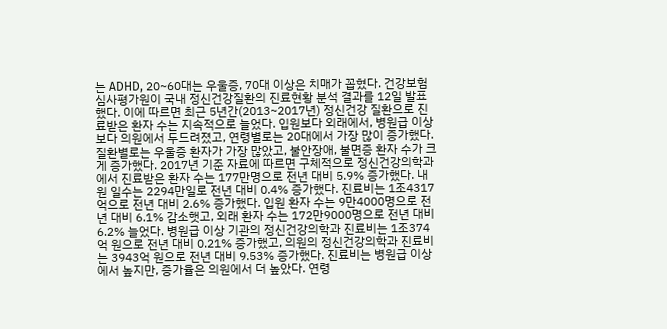는 ADHD, 20~60대는 우울증, 70대 이상은 치매가 꼽혔다. 건강보험심사평가원이 국내 정신건강질환의 진료현황 분석 결과를 12일 발표했다. 이에 따르면 최근 5년간(2013~2017년) 정신건강 질환으로 진료받은 환자 수는 지속적으로 늘었다. 입원보다 외래에서, 병원급 이상보다 의원에서 두드려졌고, 연령별로는 20대에서 가장 많이 증가했다. 질환별로는 우울증 환자가 가장 많았고, 불안장애, 불면증 환자 수가 크게 증가했다. 2017년 기준 자료에 따르면 구체적으로 정신건강의학과에서 진료받은 환자 수는 177만명으로 전년 대비 5.9% 증가했다. 내원 일수는 2294만일로 전년 대비 0.4% 증가했다. 진료비는 1조4317억으로 전년 대비 2.6% 증가했다. 입원 환자 수는 9만4000명으로 전년 대비 6.1% 감소햇고, 외래 환자 수는 172만9000명으로 전년 대비 6.2% 늘었다. 병원급 이상 기관의 정신건강의학과 진료비는 1조374억 원으로 전년 대비 0.21% 증가했고, 의원의 정신건강의학과 진료비는 3943억 원으로 전년 대비 9.53% 증가했다. 진료비는 병원급 이상에서 높지만, 증가율은 의원에서 더 높았다. 연령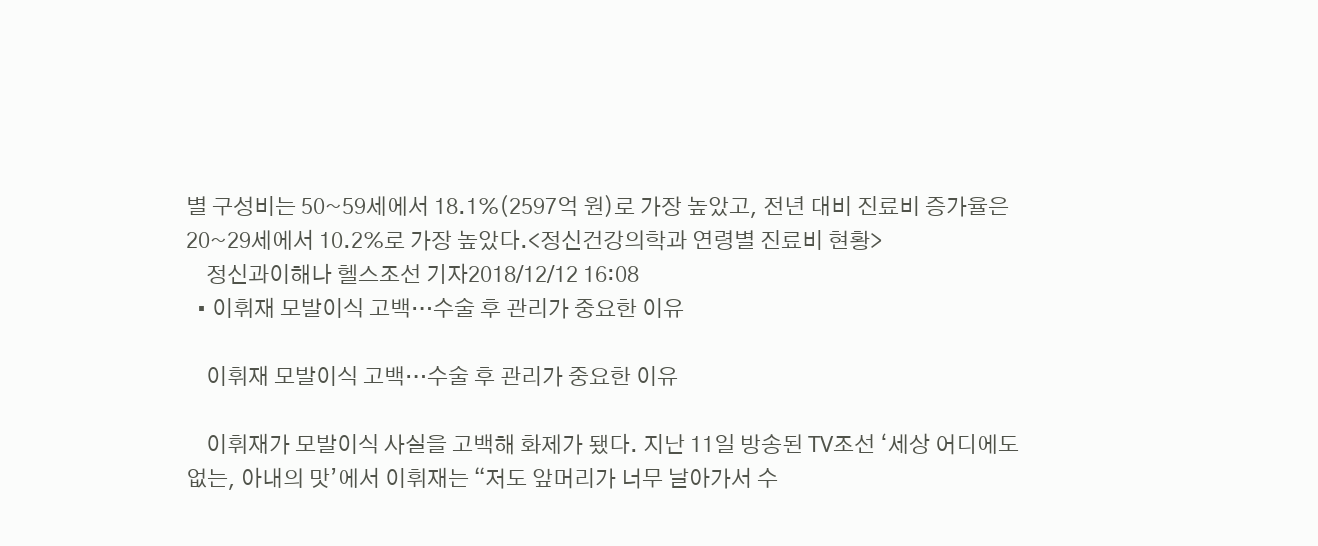별 구성비는 50~59세에서 18.1%(2597억 원)로 가장 높았고, 전년 대비 진료비 증가율은 20~29세에서 10.2%로 가장 높았다.<정신건강의학과 연령별 진료비 현황>
    정신과이해나 헬스조선 기자2018/12/12 16:08
  • 이휘재 모발이식 고백…수술 후 관리가 중요한 이유

    이휘재 모발이식 고백…수술 후 관리가 중요한 이유

    이휘재가 모발이식 사실을 고백해 화제가 됐다. 지난 11일 방송된 TV조선 ‘세상 어디에도 없는, 아내의 맛’에서 이휘재는 “저도 앞머리가 너무 날아가서 수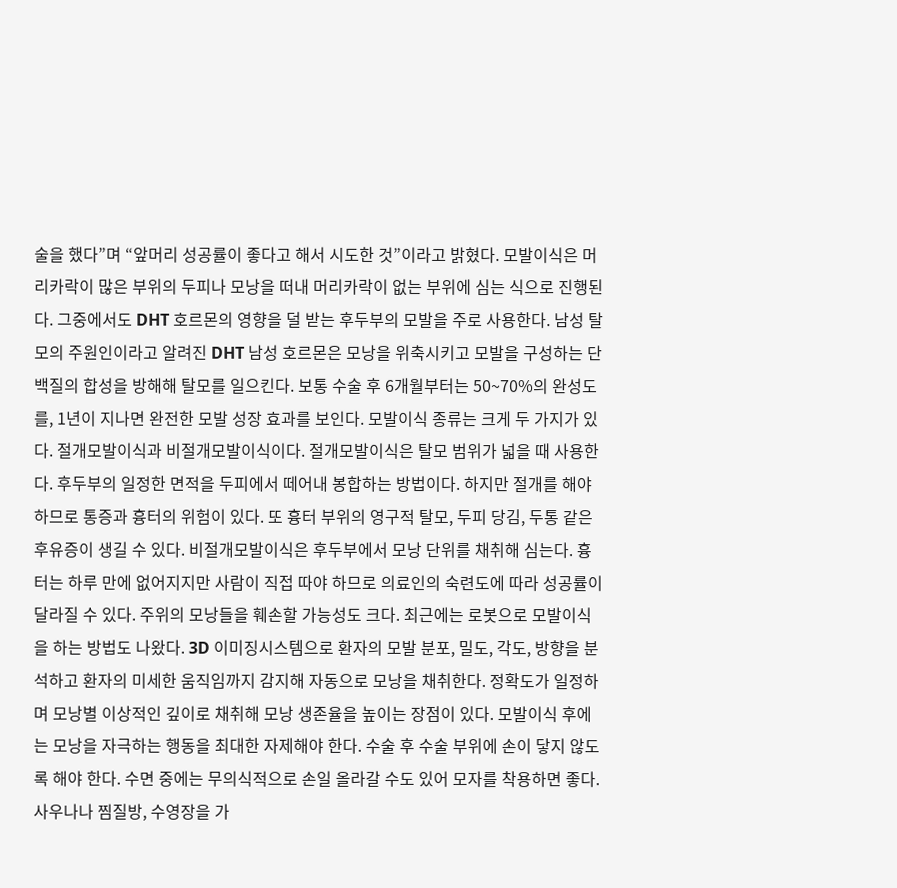술을 했다”며 “앞머리 성공률이 좋다고 해서 시도한 것”이라고 밝혔다. 모발이식은 머리카락이 많은 부위의 두피나 모낭을 떠내 머리카락이 없는 부위에 심는 식으로 진행된다. 그중에서도 DHT 호르몬의 영향을 덜 받는 후두부의 모발을 주로 사용한다. 남성 탈모의 주원인이라고 알려진 DHT 남성 호르몬은 모낭을 위축시키고 모발을 구성하는 단백질의 합성을 방해해 탈모를 일으킨다. 보통 수술 후 6개월부터는 50~70%의 완성도를, 1년이 지나면 완전한 모발 성장 효과를 보인다. 모발이식 종류는 크게 두 가지가 있다. 절개모발이식과 비절개모발이식이다. 절개모발이식은 탈모 범위가 넓을 때 사용한다. 후두부의 일정한 면적을 두피에서 떼어내 봉합하는 방법이다. 하지만 절개를 해야 하므로 통증과 흉터의 위험이 있다. 또 흉터 부위의 영구적 탈모, 두피 당김, 두통 같은 후유증이 생길 수 있다. 비절개모발이식은 후두부에서 모낭 단위를 채취해 심는다. 흉터는 하루 만에 없어지지만 사람이 직접 따야 하므로 의료인의 숙련도에 따라 성공률이 달라질 수 있다. 주위의 모낭들을 훼손할 가능성도 크다. 최근에는 로봇으로 모발이식을 하는 방법도 나왔다. 3D 이미징시스템으로 환자의 모발 분포, 밀도, 각도, 방향을 분석하고 환자의 미세한 움직임까지 감지해 자동으로 모낭을 채취한다. 정확도가 일정하며 모낭별 이상적인 깊이로 채취해 모낭 생존율을 높이는 장점이 있다. 모발이식 후에는 모낭을 자극하는 행동을 최대한 자제해야 한다. 수술 후 수술 부위에 손이 닿지 않도록 해야 한다. 수면 중에는 무의식적으로 손일 올라갈 수도 있어 모자를 착용하면 좋다. 사우나나 찜질방, 수영장을 가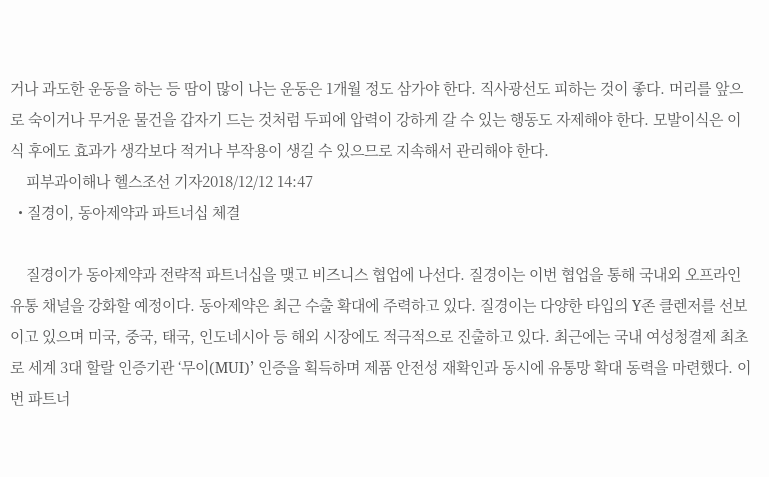거나 과도한 운동을 하는 등 땀이 많이 나는 운동은 1개월 정도 삼가야 한다. 직사광선도 피하는 것이 좋다. 머리를 앞으로 숙이거나 무거운 물건을 갑자기 드는 것처럼 두피에 압력이 강하게 갈 수 있는 행동도 자제해야 한다. 모발이식은 이식 후에도 효과가 생각보다 적거나 부작용이 생길 수 있으므로 지속해서 관리해야 한다.
    피부과이해나 헬스조선 기자2018/12/12 14:47
  • 질경이, 동아제약과 파트너십 체결

    질경이가 동아제약과 전략적 파트너십을 맺고 비즈니스 협업에 나선다. 질경이는 이번 협업을 통해 국내외 오프라인 유통 채널을 강화할 예정이다. 동아제약은 최근 수출 확대에 주력하고 있다. 질경이는 다양한 타입의 Y존 클렌저를 선보이고 있으며 미국, 중국, 태국, 인도네시아 등 해외 시장에도 적극적으로 진출하고 있다. 최근에는 국내 여성청결제 최초로 세계 3대 할랄 인증기관 ‘무이(MUI)’ 인증을 획득하며 제품 안전성 재확인과 동시에 유통망 확대 동력을 마련했다. 이번 파트너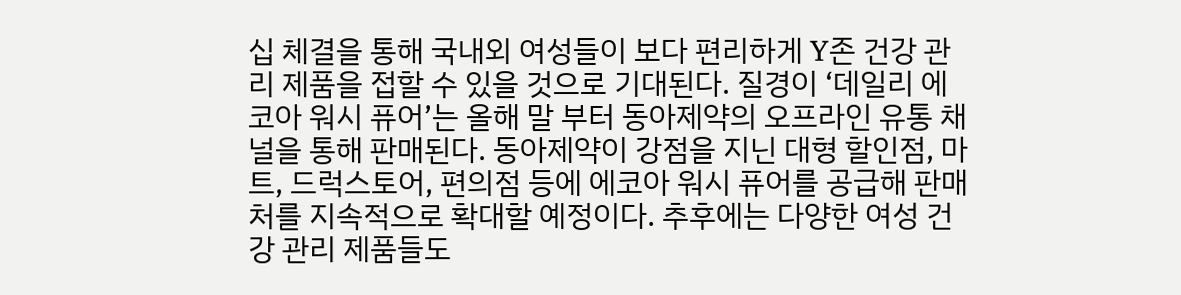십 체결을 통해 국내외 여성들이 보다 편리하게 Y존 건강 관리 제품을 접할 수 있을 것으로 기대된다. 질경이 ‘데일리 에코아 워시 퓨어’는 올해 말 부터 동아제약의 오프라인 유통 채널을 통해 판매된다. 동아제약이 강점을 지닌 대형 할인점, 마트, 드럭스토어, 편의점 등에 에코아 워시 퓨어를 공급해 판매처를 지속적으로 확대할 예정이다. 추후에는 다양한 여성 건강 관리 제품들도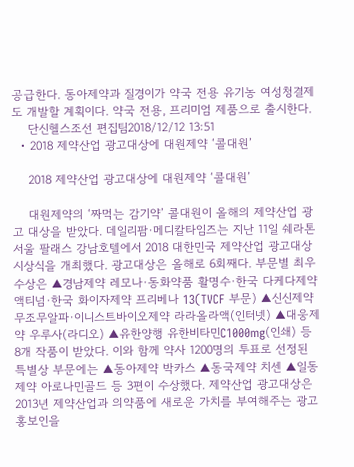공급한다. 동아제약과 질경이가 약국 전용 유기농 여성청결제도 개발할 계획이다. 약국 전용, 프리미엄 제품으로 출시한다.
    단신헬스조선 편집팀2018/12/12 13:51
  • 2018 제약산업 광고대상에 대원제약 ‘콜대원’

    2018 제약산업 광고대상에 대원제약 ‘콜대원’

    대원제약의 ‘짜먹는 감기약’ 콜대원이 올해의 제약산업 광고 대상을 받았다. 데일리팜·메디칼타임즈는 지난 11일 쉐라톤 서울 팔래스 강남호텔에서 2018 대한민국 제약산업 광고대상 시상식을 개최했다. 광고대상은 올해로 6회째다. 부문별 최우수상은 ▲경남제약 레모나·동화약품 활명수·한국 다케다제약 액티넘·한국 화이자제약 프리베나 13(TVCF 부문) ▲신신제약 무조무알파·이니스트바이오제약 라라올라액(인터넷) ▲대웅제약 우루사(라디오) ▲유한양행 유한비타민C1000mg(인쇄) 등 8개 작품이 받았다. 이와 함께 약사 1200명의 투표로 선정된 특별상 부문에는 ▲동아제약 박카스 ▲동국제약 치센 ▲일동제약 아로나민골드 등 3편이 수상했다. 제약산업 광고대상은 2013년 제약산업과 의약품에 새로운 가치를 부여해주는 광고 홍보인을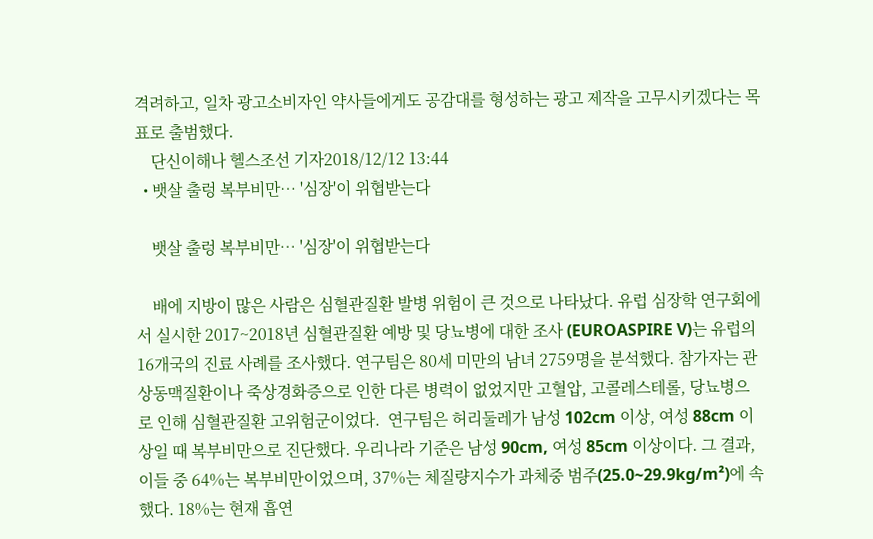격려하고, 일차 광고소비자인 약사들에게도 공감대를 형성하는 광고 제작을 고무시키겠다는 목표로 출범했다.
    단신이해나 헬스조선 기자2018/12/12 13:44
  • 뱃살 출렁 복부비만… '심장'이 위협받는다

    뱃살 출렁 복부비만… '심장'이 위협받는다

    배에 지방이 많은 사람은 심혈관질환 발병 위험이 큰 것으로 나타났다. 유럽 심장학 연구회에서 실시한 2017~2018년 심혈관질환 예방 및 당뇨병에 대한 조사 (EUROASPIRE V)는 유럽의 16개국의 진료 사례를 조사했다. 연구팀은 80세 미만의 남녀 2759명을 분석했다. 참가자는 관상동맥질환이나 죽상경화증으로 인한 다른 병력이 없었지만 고혈압, 고콜레스테롤, 당뇨병으로 인해 심혈관질환 고위험군이었다.  연구팀은 허리둘레가 남성 102cm 이상, 여성 88cm 이상일 때 복부비만으로 진단했다. 우리나라 기준은 남성 90cm, 여성 85cm 이상이다. 그 결과, 이들 중 64%는 복부비만이었으며, 37%는 체질량지수가 과체중 범주(25.0~29.9kg/m²)에 속했다. 18%는 현재 흡연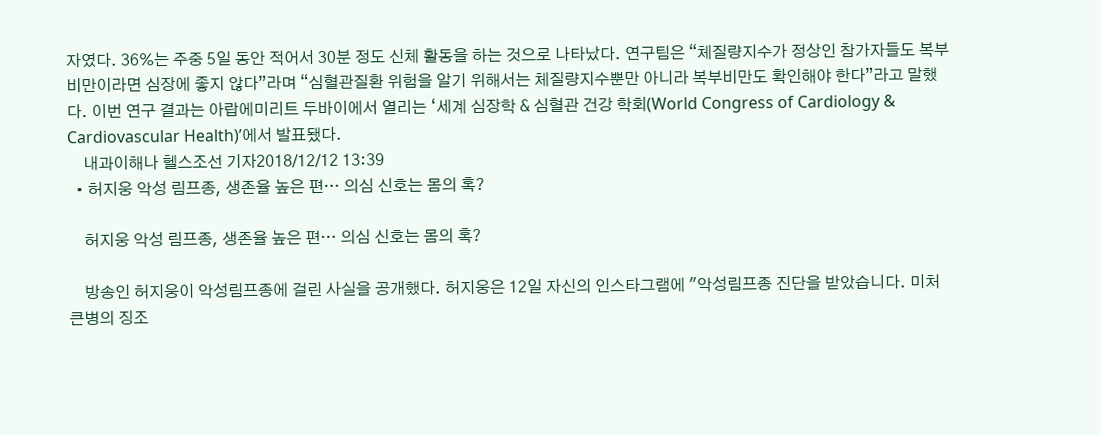자였다. 36%는 주중 5일 동안 적어서 30분 정도 신체 활동을 하는 것으로 나타났다. 연구팀은 “체질량지수가 정상인 참가자들도 복부비만이라면 심장에 좋지 않다”라며 “심혈관질환 위험을 알기 위해서는 체질량지수뿐만 아니라 복부비만도 확인해야 한다”라고 말했다. 이번 연구 결과는 아랍에미리트 두바이에서 열리는 ‘세계 심장학 & 심혈관 건강 학회(World Congress of Cardiology & Cardiovascular Health)’에서 발표됐다.
    내과이해나 헬스조선 기자2018/12/12 13:39
  • 허지웅 악성 림프종, 생존율 높은 편… 의심 신호는 몸의 혹?

    허지웅 악성 림프종, 생존율 높은 편… 의심 신호는 몸의 혹?

    방송인 허지웅이 악성림프종에 걸린 사실을 공개했다. 허지웅은 12일 자신의 인스타그램에 "악성림프종 진단을 받았습니다. 미처 큰병의 징조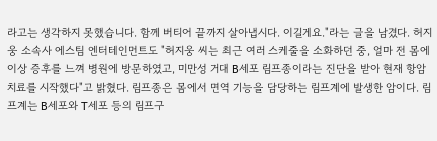라고는 생각하지 못했습니다. 함께 버티어 끝까지 살아냅시다. 이길게요."라는 글을 남겼다. 허지웅 소속사 에스팀 엔터테인먼트도 "허지웅 씨는 최근 여러 스케줄을 소화하던 중, 얼마 전 몸에 이상 증후를 느껴 병원에 방문하였고, 미만성 거대 B세포 림프종이라는 진단을 받아 현재 항암 치료를 시작했다"고 밝혔다. 림프종은 몸에서 면역 기능을 담당하는 림프계에 발생한 암이다. 림프계는 B세포와 T세포 등의 림프구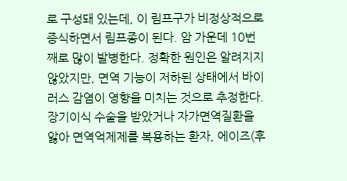로 구성돼 있는데, 이 림프구가 비정상적으로 증식하면서 림프종이 된다. 암 가운데 10번째로 많이 발병한다. 정확한 원인은 알려지지 않았지만, 면역 기능이 저하된 상태에서 바이러스 감염이 영향을 미치는 것으로 추정한다. 장기이식 수술을 받았거나 자가면역질환을 앓아 면역억제제를 복용하는 환자, 에이즈(후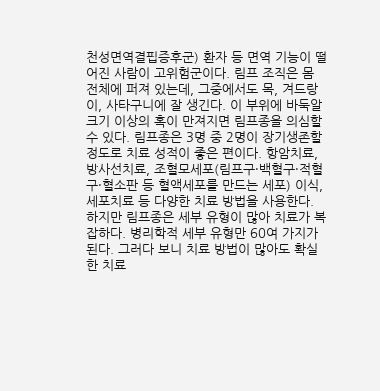천성면역결핍증후군) 환자 등 면역 기능이 떨어진 사람이 고위험군이다. 림프 조직은 몸 전체에 퍼져 있는데, 그중에서도 목, 겨드랑이, 사타구니에 잘 생긴다. 이 부위에 바둑알 크기 이상의 혹이 만져지면 림프종을 의심할 수 있다. 림프종은 3명 중 2명이 장기생존할 정도로 치료 성적이 좋은 편이다. 항암치료, 방사선치료, 조혈모세포(림프구·백혈구·적혈구·혈소판 등 혈액세포를 만드는 세포) 이식, 세포치료 등 다양한 치료 방법을 사용한다. 하지만 림프종은 세부 유형이 많아 치료가 복잡하다. 병리학적 세부 유형만 60여 가지가 된다. 그러다 보니 치료 방법이 많아도 확실한 치료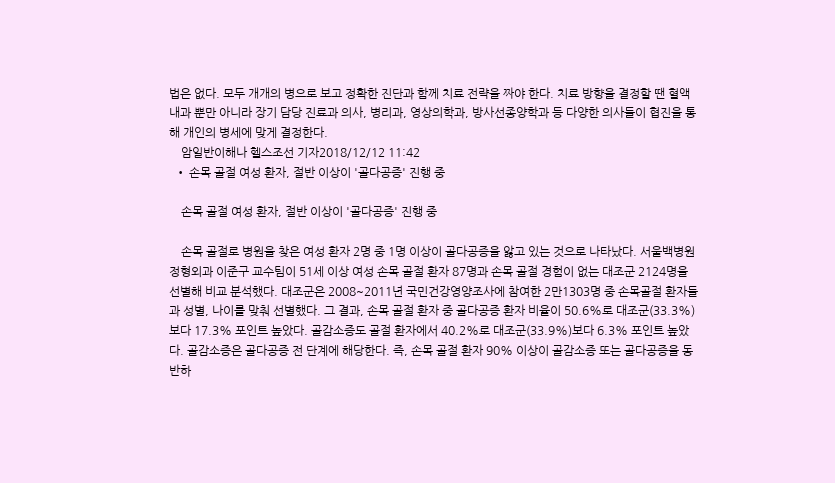법은 없다. 모두 개개의 병으로 보고 정확한 진단과 함께 치료 전략을 짜야 한다. 치료 방향을 결정할 땐 혈액내과 뿐만 아니라 장기 담당 진료과 의사, 병리과, 영상의학과, 방사선종양학과 등 다양한 의사들이 협진을 통해 개인의 병세에 맞게 결정한다.
    암일반이해나 헬스조선 기자2018/12/12 11:42
  • 손목 골절 여성 환자, 절반 이상이 '골다공증' 진행 중

    손목 골절 여성 환자, 절반 이상이 '골다공증' 진행 중

    손목 골절로 병원을 찾은 여성 환자 2명 중 1명 이상이 골다공증을 앓고 있는 것으로 나타났다. 서울백병원 정형외과 이준구 교수팀이 51세 이상 여성 손목 골절 환자 87명과 손목 골절 경험이 없는 대조군 2124명을 선별해 비교 분석했다. 대조군은 2008~2011년 국민건강영양조사에 참여한 2만1303명 중 손목골절 환자들과 성별, 나이를 맞춰 선별했다. 그 결과, 손목 골절 환자 중 골다공증 환자 비율이 50.6%로 대조군(33.3%)보다 17.3% 포인트 높았다. 골감소증도 골절 환자에서 40.2%로 대조군(33.9%)보다 6.3% 포인트 높았다. 골감소증은 골다공증 전 단계에 해당한다. 즉, 손목 골절 환자 90% 이상이 골감소증 또는 골다공증을 동반하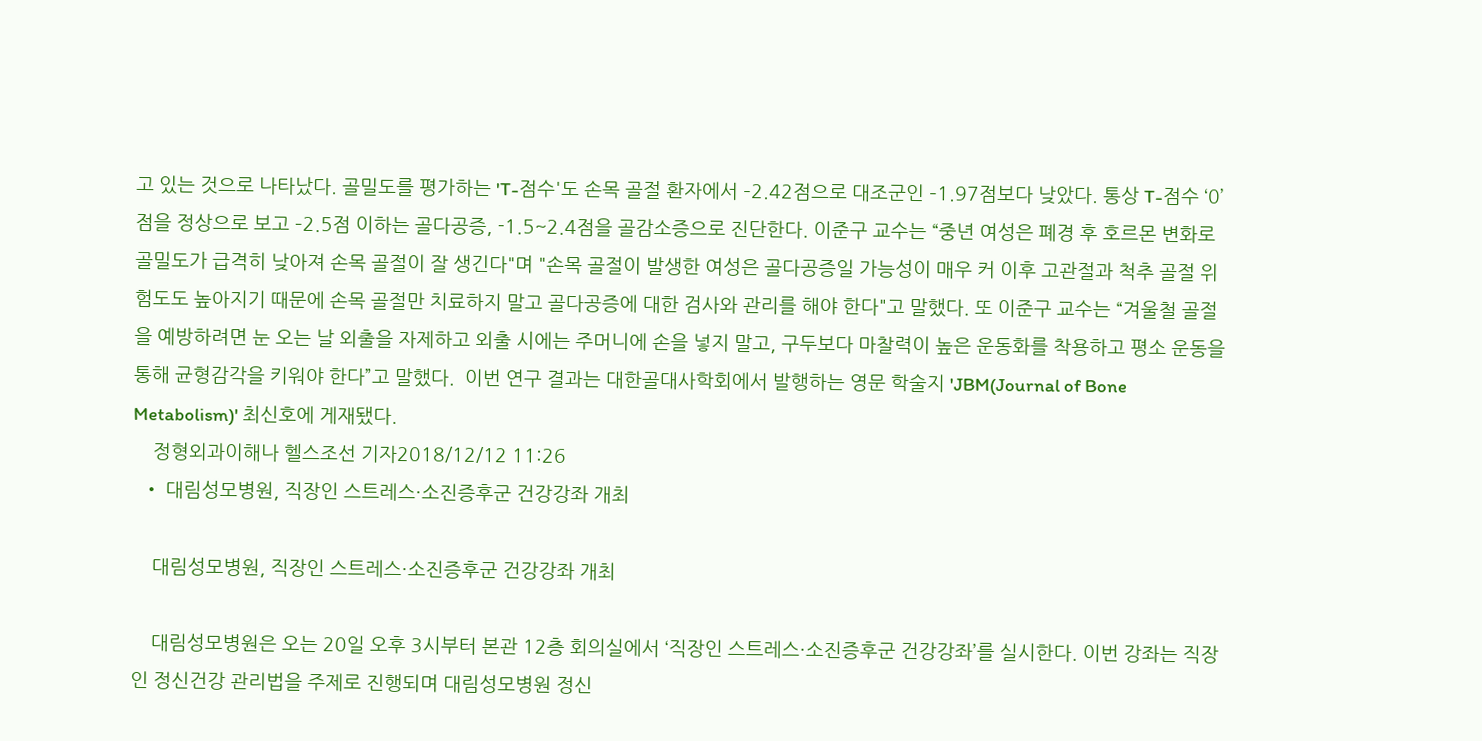고 있는 것으로 나타났다. 골밀도를 평가하는 'T-점수'도 손목 골절 환자에서 –2.42점으로 대조군인 –1.97점보다 낮았다. 통상 T-점수 ‘0’점을 정상으로 보고 –2.5점 이하는 골다공증, -1.5~2.4점을 골감소증으로 진단한다. 이준구 교수는 “중년 여성은 폐경 후 호르몬 변화로 골밀도가 급격히 낮아져 손목 골절이 잘 생긴다"며 "손목 골절이 발생한 여성은 골다공증일 가능성이 매우 커 이후 고관절과 척추 골절 위험도도 높아지기 때문에 손목 골절만 치료하지 말고 골다공증에 대한 검사와 관리를 해야 한다"고 말했다. 또 이준구 교수는 “겨울철 골절을 예방하려면 눈 오는 날 외출을 자제하고 외출 시에는 주머니에 손을 넣지 말고, 구두보다 마찰력이 높은 운동화를 착용하고 평소 운동을 통해 균형감각을 키워야 한다”고 말했다.  이번 연구 결과는 대한골대사학회에서 발행하는 영문 학술지 'JBM(Journal of Bone Metabolism)' 최신호에 게재됐다.
    정형외과이해나 헬스조선 기자2018/12/12 11:26
  • 대림성모병원, 직장인 스트레스·소진증후군 건강강좌 개최

    대림성모병원, 직장인 스트레스·소진증후군 건강강좌 개최

    대림성모병원은 오는 20일 오후 3시부터 본관 12층 회의실에서 ‘직장인 스트레스·소진증후군 건강강좌’를 실시한다. 이번 강좌는 직장인 정신건강 관리법을 주제로 진행되며 대림성모병원 정신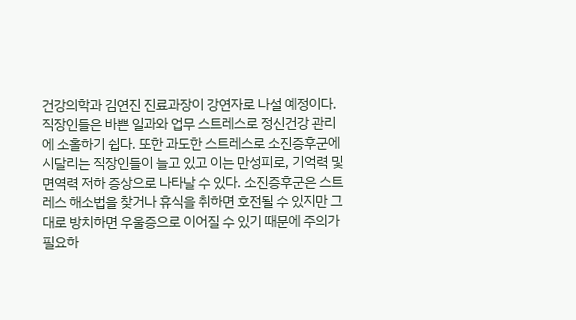건강의학과 김연진 진료과장이 강연자로 나설 예정이다. 직장인들은 바쁜 일과와 업무 스트레스로 정신건강 관리에 소홀하기 쉽다. 또한 과도한 스트레스로 소진증후군에 시달리는 직장인들이 늘고 있고 이는 만성피로, 기억력 및 면역력 저하 증상으로 나타날 수 있다. 소진증후군은 스트레스 해소법을 찾거나 휴식을 취하면 호전될 수 있지만 그대로 방치하면 우울증으로 이어질 수 있기 때문에 주의가 필요하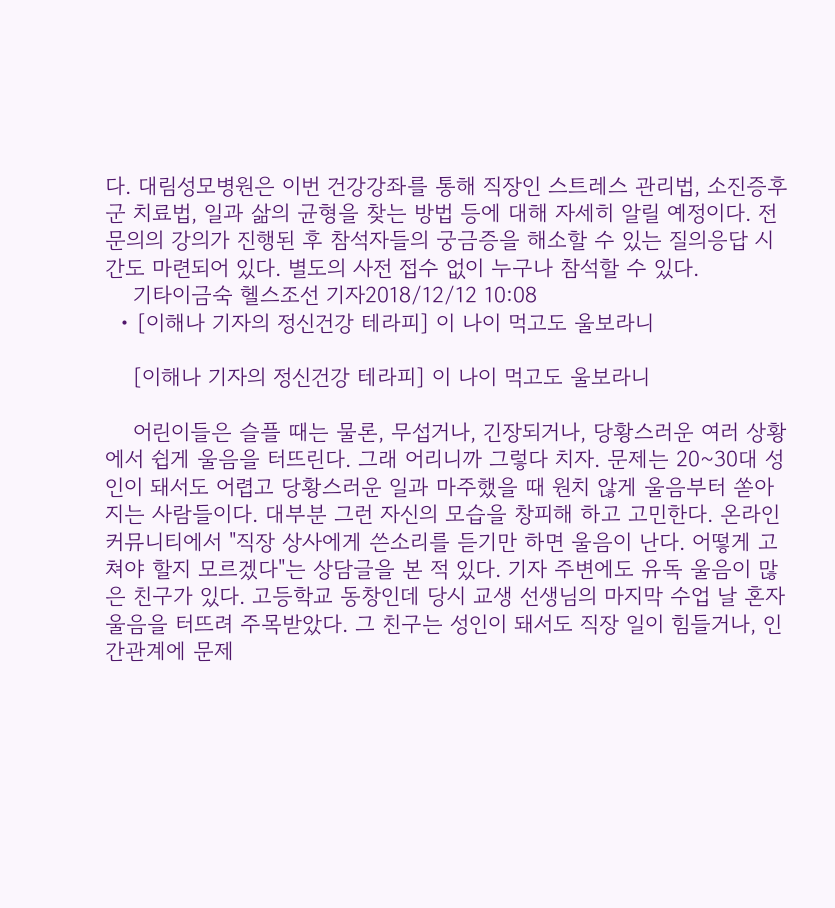다. 대림성모병원은 이번 건강강좌를 통해 직장인 스트레스 관리법, 소진증후군 치료법, 일과 삶의 균형을 찾는 방법 등에 대해 자세히 알릴 예정이다. 전문의의 강의가 진행된 후 참석자들의 궁금증을 해소할 수 있는 질의응답 시간도 마련되어 있다. 별도의 사전 접수 없이 누구나 참석할 수 있다.
    기타이금숙 헬스조선 기자2018/12/12 10:08
  • [이해나 기자의 정신건강 테라피] 이 나이 먹고도 울보라니

    [이해나 기자의 정신건강 테라피] 이 나이 먹고도 울보라니

    어린이들은 슬플 때는 물론, 무섭거나, 긴장되거나, 당황스러운 여러 상황에서 쉽게 울음을 터뜨린다. 그래 어리니까 그렇다 치자. 문제는 20~30대 성인이 돼서도 어렵고 당황스러운 일과 마주했을 때 원치 않게 울음부터 쏟아지는 사람들이다. 대부분 그런 자신의 모습을 창피해 하고 고민한다. 온라인 커뮤니티에서 "직장 상사에게 쓴소리를 듣기만 하면 울음이 난다. 어떻게 고쳐야 할지 모르겠다"는 상담글을 본 적 있다. 기자 주변에도 유독 울음이 많은 친구가 있다. 고등학교 동창인데 당시 교생 선생님의 마지막 수업 날 혼자 울음을 터뜨려 주목받았다. 그 친구는 성인이 돼서도 직장 일이 힘들거나, 인간관계에 문제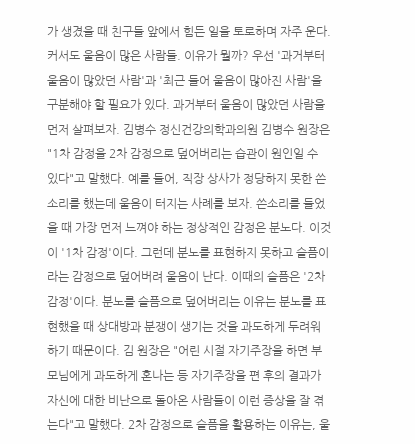가 생겼을 때 친구들 앞에서 힘든 일을 토로하며 자주 운다. 커서도 울음이 많은 사람들. 이유가 뭘까? 우선 '과거부터 울음이 많았던 사람'과 '최근 들어 울음이 많아진 사람'을 구분해야 할 필요가 있다. 과거부터 울음이 많았던 사람을 먼저 살펴보자. 김병수 정신건강의학과의원 김병수 원장은 "1차 감정을 2차 감정으로 덮어버리는 습관이 원인일 수 있다"고 말했다. 예를 들어, 직장 상사가 정당하지 못한 쓴소리를 했는데 울음이 터지는 사례를 보자. 쓴소리를 들었을 때 가장 먼저 느껴야 하는 정상적인 감정은 분노다. 이것이 '1차 감정'이다. 그런데 분노를 표현하지 못하고 슬픔이라는 감정으로 덮어버려 울음이 난다. 이때의 슬픔은 '2차 감정'이다. 분노를 슬픔으로 덮어버리는 이유는 분노를 표현했을 때 상대방과 분쟁이 생기는 것을 과도하게 두려워하기 때문이다. 김 원장은 "어린 시절 자기주장을 하면 부모님에게 과도하게 혼나는 등 자기주장을 편 후의 결과가 자신에 대한 비난으로 돌아온 사람들이 이런 증상을 잘 겪는다"고 말했다. 2차 감정으로 슬픔을 활용하는 이유는, 울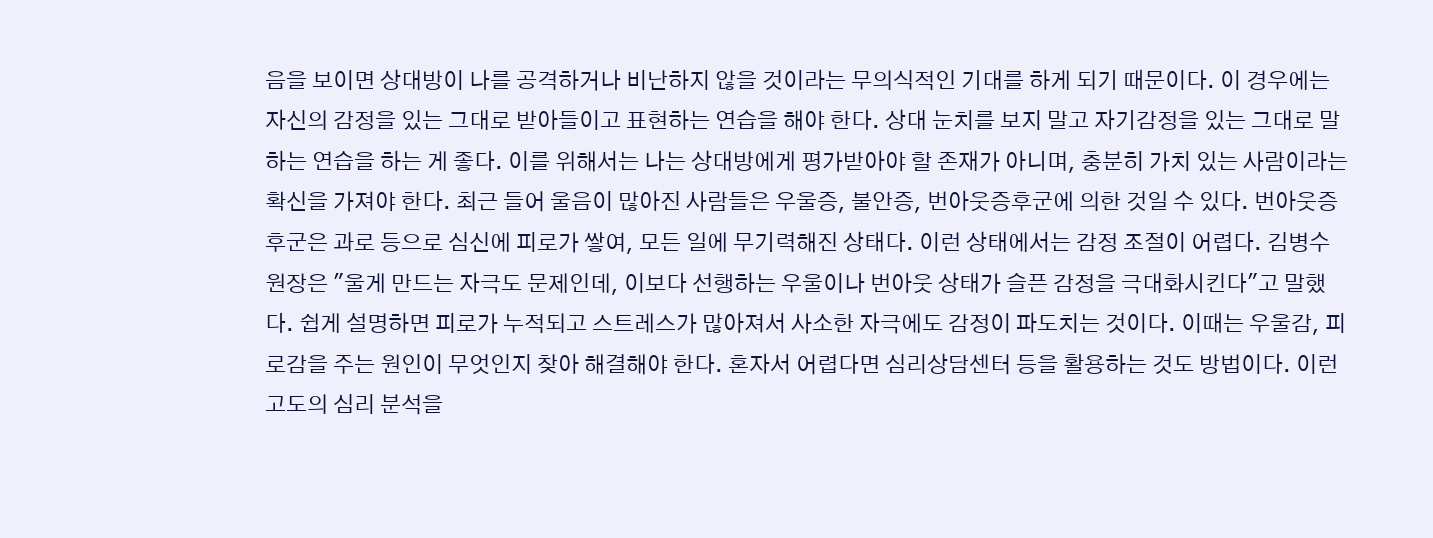음을 보이면 상대방이 나를 공격하거나 비난하지 않을 것이라는 무의식적인 기대를 하게 되기 때문이다. 이 경우에는 자신의 감정을 있는 그대로 받아들이고 표현하는 연습을 해야 한다. 상대 눈치를 보지 말고 자기감정을 있는 그대로 말하는 연습을 하는 게 좋다. 이를 위해서는 나는 상대방에게 평가받아야 할 존재가 아니며, 충분히 가치 있는 사람이라는 확신을 가져야 한다. 최근 들어 울음이 많아진 사람들은 우울증, 불안증, 번아웃증후군에 의한 것일 수 있다. 번아웃증후군은 과로 등으로 심신에 피로가 쌓여, 모든 일에 무기력해진 상태다. 이런 상태에서는 감정 조절이 어렵다. 김병수 원장은 "울게 만드는 자극도 문제인데, 이보다 선행하는 우울이나 번아웃 상태가 슬픈 감정을 극대화시킨다"고 말했다. 쉽게 설명하면 피로가 누적되고 스트레스가 많아져서 사소한 자극에도 감정이 파도치는 것이다. 이때는 우울감, 피로감을 주는 원인이 무엇인지 찾아 해결해야 한다. 혼자서 어렵다면 심리상담센터 등을 활용하는 것도 방법이다. 이런 고도의 심리 분석을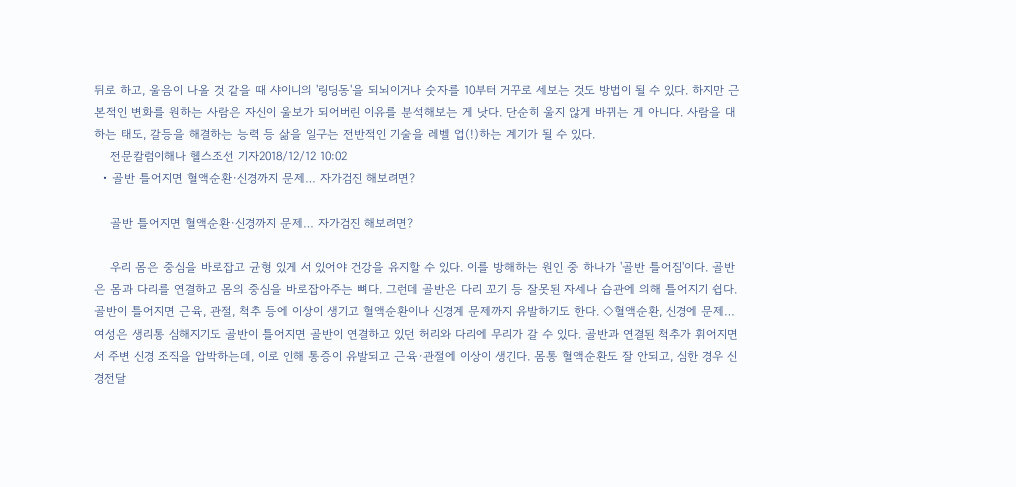뒤로 하고, 울음이 나올 것 같을 때 샤이니의 '링딩동'을 되뇌이거나 숫자를 10부터 거꾸로 세보는 것도 방법이 될 수 있다. 하지만 근본적인 변화를 원하는 사람은 자신이 울보가 되어버린 이유를 분석해보는 게 낫다. 단순히 울지 않게 바뀌는 게 아니다. 사람을 대하는 태도, 갈등을 해결하는 능력 등 삶을 일구는 전반적인 기술을 레벨 업(!)하는 계기가 될 수 있다.
    전문칼럼이해나 헬스조선 기자2018/12/12 10:02
  • 골반 틀어지면 혈액순환·신경까지 문제… 자가검진 해보려면?

    골반 틀어지면 혈액순환·신경까지 문제… 자가검진 해보려면?

    우리 몸은 중심을 바로잡고 균형 있게 서 있어야 건강을 유지할 수 있다. 이를 방해하는 원인 중 하나가 '골반 틀어짐'이다. 골반은 몸과 다리를 연결하고 몸의 중심을 바로잡아주는 뼈다. 그런데 골반은 다리 꼬기 등 잘못된 자세나 습관에 의해 틀어지기 쉽다. 골반이 틀어지면 근육, 관절, 척추 등에 이상이 생기고 혈액순환이나 신경계 문제까지 유발하기도 한다. ◇혈액순환, 신경에 문제… 여성은 생리통 심해지기도 골반이 틀어지면 골반이 연결하고 있던 허리와 다리에 무리가 갈 수 있다. 골반과 연결된 척추가 휘어지면서 주변 신경 조직을 압박하는데, 이로 인해 통증이 유발되고 근육·관절에 이상이 생긴다. 몸통 혈액순환도 잘 안되고, 심한 경우 신경전달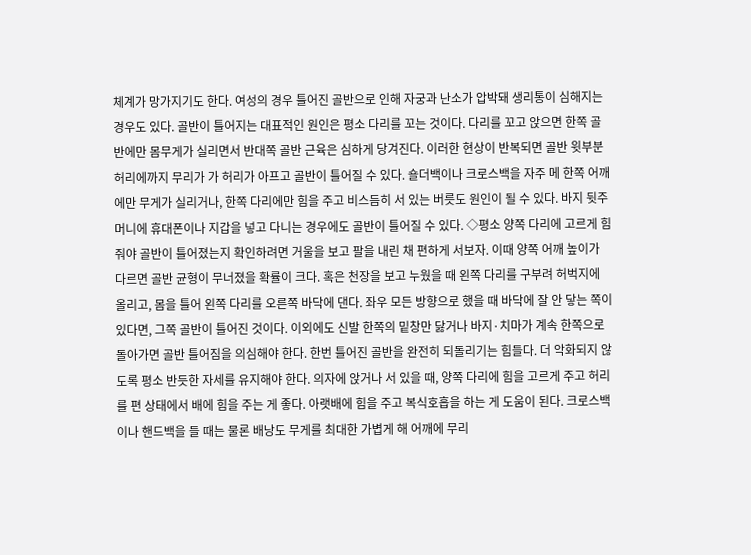체계가 망가지기도 한다. 여성의 경우 틀어진 골반으로 인해 자궁과 난소가 압박돼 생리통이 심해지는 경우도 있다. 골반이 틀어지는 대표적인 원인은 평소 다리를 꼬는 것이다. 다리를 꼬고 앉으면 한쪽 골반에만 몸무게가 실리면서 반대쪽 골반 근육은 심하게 당겨진다. 이러한 현상이 반복되면 골반 윗부분 허리에까지 무리가 가 허리가 아프고 골반이 틀어질 수 있다. 숄더백이나 크로스백을 자주 메 한쪽 어깨에만 무게가 실리거나, 한쪽 다리에만 힘을 주고 비스듬히 서 있는 버릇도 원인이 될 수 있다. 바지 뒷주머니에 휴대폰이나 지갑을 넣고 다니는 경우에도 골반이 틀어질 수 있다. ◇평소 양쪽 다리에 고르게 힘 줘야 골반이 틀어졌는지 확인하려면 거울을 보고 팔을 내린 채 편하게 서보자. 이때 양쪽 어깨 높이가 다르면 골반 균형이 무너졌을 확률이 크다. 혹은 천장을 보고 누웠을 때 왼쪽 다리를 구부려 허벅지에 올리고, 몸을 틀어 왼쪽 다리를 오른쪽 바닥에 댄다. 좌우 모든 방향으로 했을 때 바닥에 잘 안 닿는 쪽이 있다면, 그쪽 골반이 틀어진 것이다. 이외에도 신발 한쪽의 밑창만 닳거나 바지·치마가 계속 한쪽으로 돌아가면 골반 틀어짐을 의심해야 한다. 한번 틀어진 골반을 완전히 되돌리기는 힘들다. 더 악화되지 않도록 평소 반듯한 자세를 유지해야 한다. 의자에 앉거나 서 있을 때, 양쪽 다리에 힘을 고르게 주고 허리를 편 상태에서 배에 힘을 주는 게 좋다. 아랫배에 힘을 주고 복식호흡을 하는 게 도움이 된다. 크로스백이나 핸드백을 들 때는 물론 배낭도 무게를 최대한 가볍게 해 어깨에 무리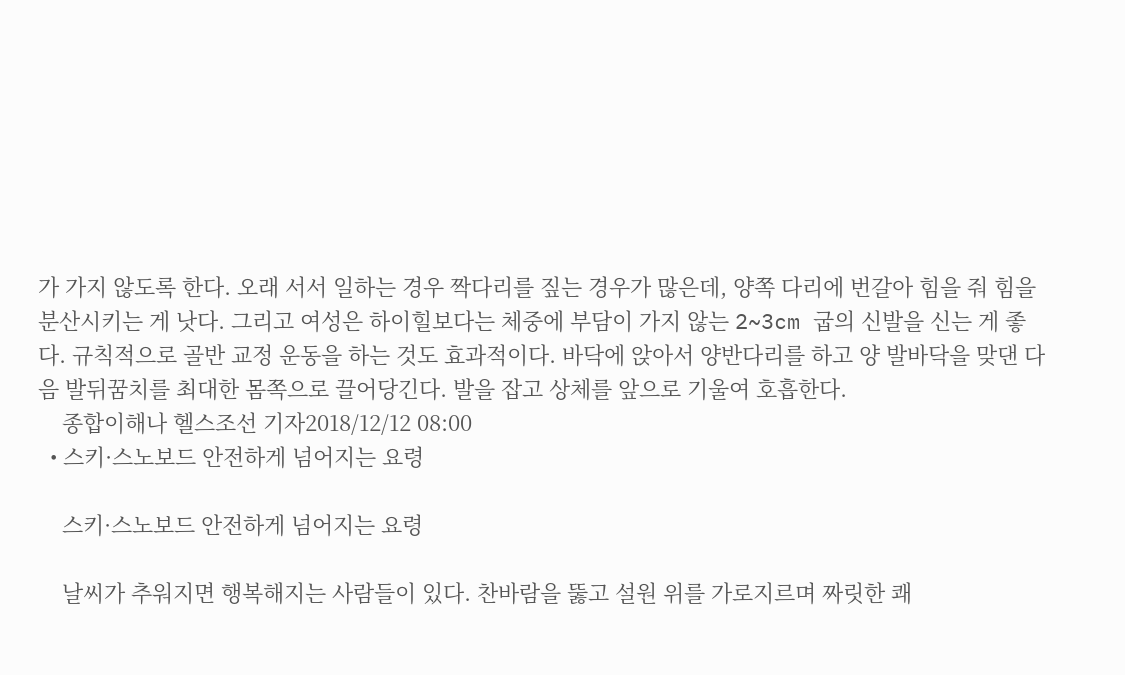가 가지 않도록 한다. 오래 서서 일하는 경우 짝다리를 짚는 경우가 많은데, 양쪽 다리에 번갈아 힘을 줘 힘을 분산시키는 게 낫다. 그리고 여성은 하이힐보다는 체중에 부담이 가지 않는 2~3cm 굽의 신발을 신는 게 좋다. 규칙적으로 골반 교정 운동을 하는 것도 효과적이다. 바닥에 앉아서 양반다리를 하고 양 발바닥을 맞댄 다음 발뒤꿈치를 최대한 몸쪽으로 끌어당긴다. 발을 잡고 상체를 앞으로 기울여 호흡한다.
    종합이해나 헬스조선 기자2018/12/12 08:00
  • 스키·스노보드 안전하게 넘어지는 요령

    스키·스노보드 안전하게 넘어지는 요령

    날씨가 추워지면 행복해지는 사람들이 있다. 찬바람을 뚫고 설원 위를 가로지르며 짜릿한 쾌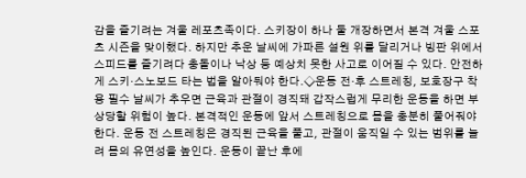감을 즐기려는 겨울 레포츠족이다. 스키장이 하나 둘 개장하면서 본격 겨울 스포츠 시즌을 맞이했다. 하지만 추운 날씨에 가파른 설원 위를 달리거나 빙판 위에서 스피드를 즐기려다 충돌이나 낙상 등 예상치 못한 사고로 이어질 수 있다. 안전하게 스키·스노보드 타는 법을 알아둬야 한다.◇운동 전·후 스트레칭, 보호장구 착용 필수 날씨가 추우면 근육과 관절이 경직돼 갑작스럽게 무리한 운동을 하면 부상당할 위험이 높다. 본격적인 운동에 앞서 스트레칭으로 몸을 충분히 풀어줘야 한다. 운동 전 스트레칭은 경직된 근육을 풀고, 관절이 움직일 수 있는 범위를 늘려 몸의 유연성을 높인다. 운동이 끝난 후에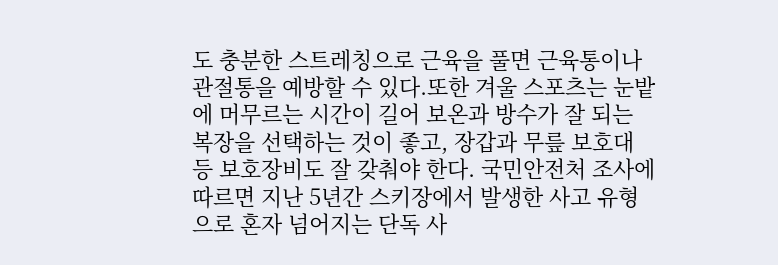도 충분한 스트레칭으로 근육을 풀면 근육통이나 관절통을 예방할 수 있다.또한 겨울 스포츠는 눈밭에 머무르는 시간이 길어 보온과 방수가 잘 되는 복장을 선택하는 것이 좋고, 장갑과 무릎 보호대 등 보호장비도 잘 갖춰야 한다. 국민안전처 조사에 따르면 지난 5년간 스키장에서 발생한 사고 유형으로 혼자 넘어지는 단독 사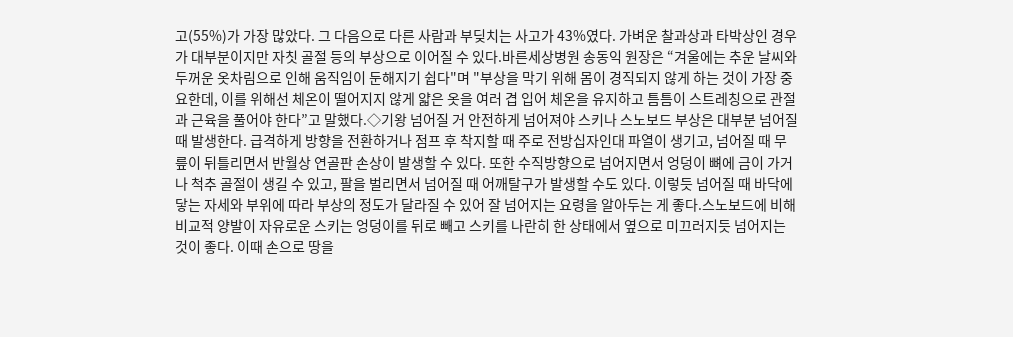고(55%)가 가장 많았다. 그 다음으로 다른 사람과 부딪치는 사고가 43%였다. 가벼운 찰과상과 타박상인 경우가 대부분이지만 자칫 골절 등의 부상으로 이어질 수 있다.바른세상병원 송동익 원장은 “겨울에는 추운 날씨와 두꺼운 옷차림으로 인해 움직임이 둔해지기 쉽다"며 "부상을 막기 위해 몸이 경직되지 않게 하는 것이 가장 중요한데, 이를 위해선 체온이 떨어지지 않게 얇은 옷을 여러 겹 입어 체온을 유지하고 틈틈이 스트레칭으로 관절과 근육을 풀어야 한다”고 말했다.◇기왕 넘어질 거 안전하게 넘어져야 스키나 스노보드 부상은 대부분 넘어질 때 발생한다. 급격하게 방향을 전환하거나 점프 후 착지할 때 주로 전방십자인대 파열이 생기고, 넘어질 때 무릎이 뒤틀리면서 반월상 연골판 손상이 발생할 수 있다. 또한 수직방향으로 넘어지면서 엉덩이 뼈에 금이 가거나 척추 골절이 생길 수 있고, 팔을 벌리면서 넘어질 때 어깨탈구가 발생할 수도 있다. 이렇듯 넘어질 때 바닥에 닿는 자세와 부위에 따라 부상의 정도가 달라질 수 있어 잘 넘어지는 요령을 알아두는 게 좋다.스노보드에 비해 비교적 양발이 자유로운 스키는 엉덩이를 뒤로 빼고 스키를 나란히 한 상태에서 옆으로 미끄러지듯 넘어지는 것이 좋다. 이때 손으로 땅을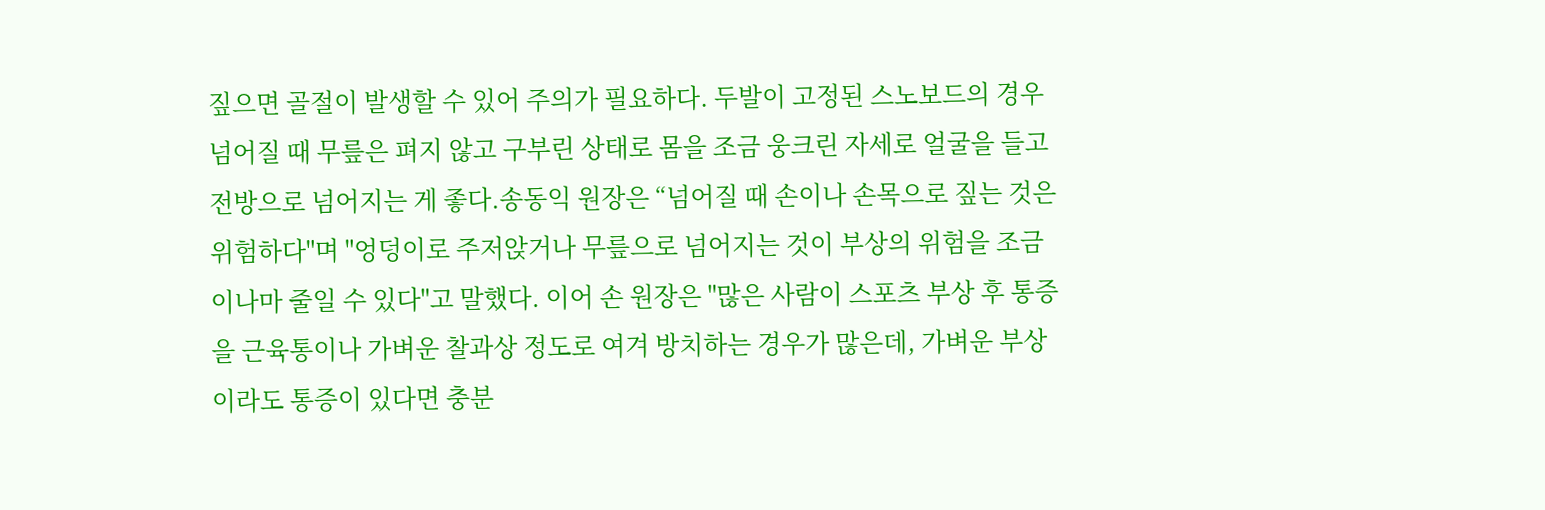짚으면 골절이 발생할 수 있어 주의가 필요하다. 두발이 고정된 스노보드의 경우 넘어질 때 무릎은 펴지 않고 구부린 상태로 몸을 조금 웅크린 자세로 얼굴을 들고 전방으로 넘어지는 게 좋다.송동익 원장은 “넘어질 때 손이나 손목으로 짚는 것은 위험하다"며 "엉덩이로 주저앉거나 무릎으로 넘어지는 것이 부상의 위험을 조금이나마 줄일 수 있다"고 말했다. 이어 손 원장은 "많은 사람이 스포츠 부상 후 통증을 근육통이나 가벼운 찰과상 정도로 여겨 방치하는 경우가 많은데, 가벼운 부상이라도 통증이 있다면 충분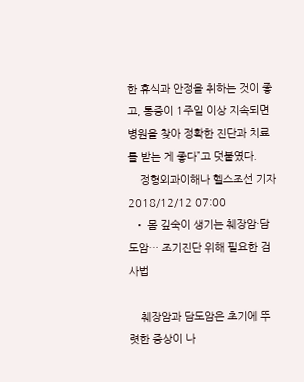한 휴식과 안정을 취하는 것이 좋고, 통증이 1주일 이상 지속되면 병원을 찾아 정확한 진단과 치료를 받는 게 좋다”고 덧붙였다.
    정형외과이해나 헬스조선 기자2018/12/12 07:00
  • 몸 깊숙이 생기는 췌장암·담도암… 조기진단 위해 필요한 검사법

    췌장암과 담도암은 초기에 뚜렷한 증상이 나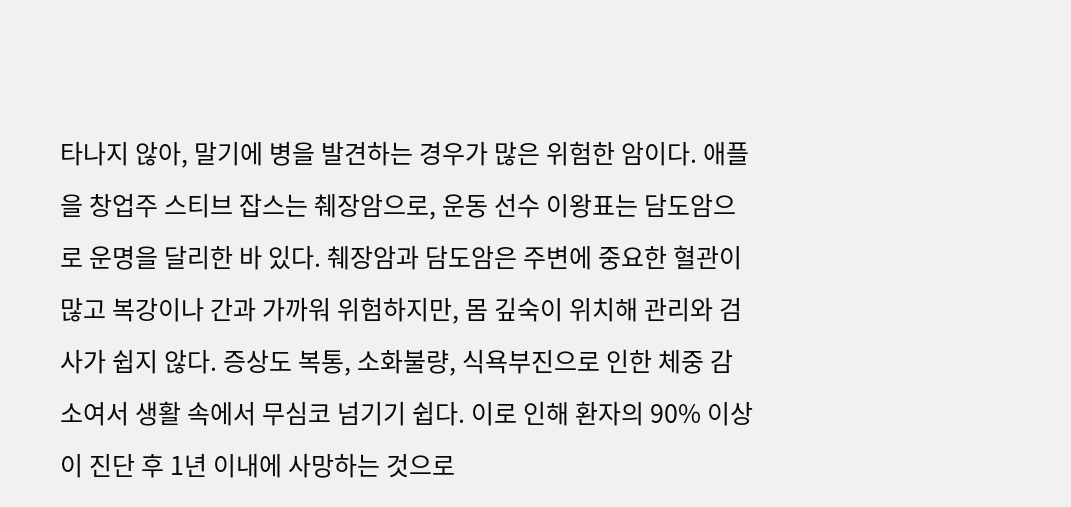타나지 않아, 말기에 병을 발견하는 경우가 많은 위험한 암이다. 애플을 창업주 스티브 잡스는 췌장암으로, 운동 선수 이왕표는 담도암으로 운명을 달리한 바 있다. 췌장암과 담도암은 주변에 중요한 혈관이 많고 복강이나 간과 가까워 위험하지만, 몸 깊숙이 위치해 관리와 검사가 쉽지 않다. 증상도 복통, 소화불량, 식욕부진으로 인한 체중 감소여서 생활 속에서 무심코 넘기기 쉽다. 이로 인해 환자의 90% 이상이 진단 후 1년 이내에 사망하는 것으로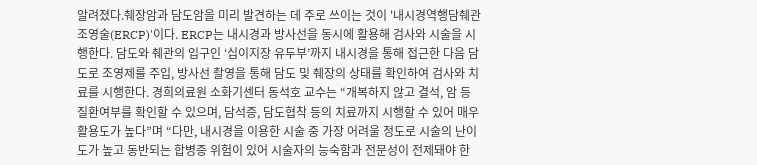알려졌다.췌장암과 담도암을 미리 발견하는 데 주로 쓰이는 것이 '내시경역행담췌관조영술(ERCP)'이다. ERCP는 내시경과 방사선을 동시에 활용해 검사와 시술을 시행한다. 담도와 췌관의 입구인 ‘십이지장 유두부’까지 내시경을 통해 접근한 다음 담도로 조영제를 주입, 방사선 촬영을 통해 담도 및 췌장의 상태를 확인하여 검사와 치료를 시행한다. 경희의료원 소화기센터 동석호 교수는 “개복하지 않고 결석, 암 등 질환여부를 확인할 수 있으며, 담석증, 담도협착 등의 치료까지 시행할 수 있어 매우 활용도가 높다”며 “다만, 내시경을 이용한 시술 중 가장 어려울 정도로 시술의 난이도가 높고 동반되는 합병증 위험이 있어 시술자의 능숙함과 전문성이 전제돼야 한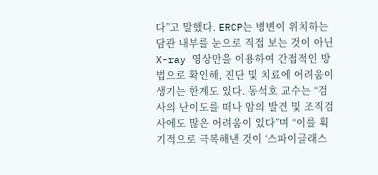다”고 말했다. ERCP는 병변이 위치하는 담관 내부를 눈으로 직접 보는 것이 아닌 X-ray 영상만을 이용하여 간접적인 방법으로 확인해, 진단 및 치료에 어려움이 생기는 한계도 있다. 동석호 교수는 “검사의 난이도를 떠나 암의 발견 및 조직검사에도 많은 어려움이 있다”며 “이를 획기적으로 극복해낸 것이 ‘스파이글래스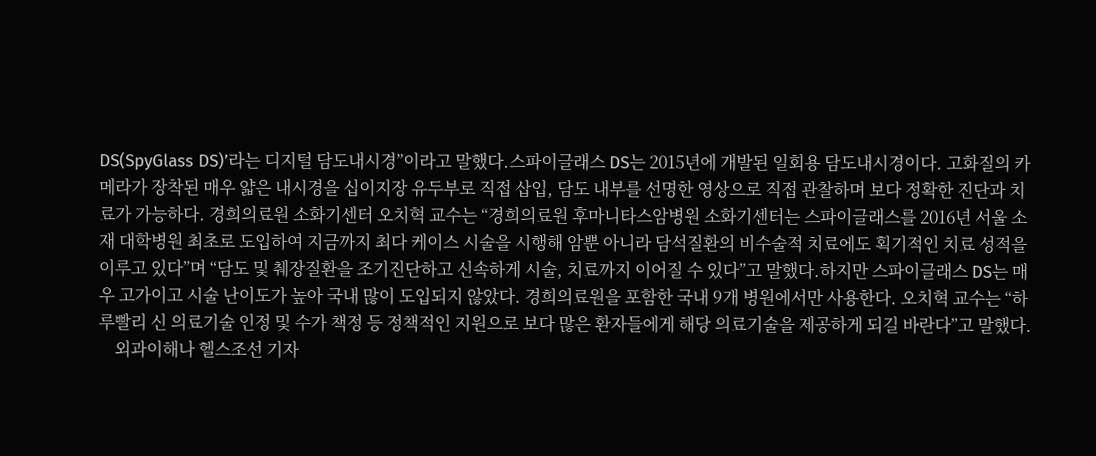DS(SpyGlass DS)’라는 디지털 담도내시경”이라고 말했다.스파이글래스 DS는 2015년에 개발된 일회용 담도내시경이다. 고화질의 카메라가 장착된 매우 얇은 내시경을 십이지장 유두부로 직접 삽입, 담도 내부를 선명한 영상으로 직접 관찰하며 보다 정확한 진단과 치료가 가능하다. 경희의료원 소화기센터 오치혁 교수는 “경희의료원 후마니타스암병원 소화기센터는 스파이글래스를 2016년 서울 소재 대학병원 최초로 도입하여 지금까지 최다 케이스 시술을 시행해 암뿐 아니라 담석질환의 비수술적 치료에도 획기적인 치료 성적을 이루고 있다”며 “담도 및 췌장질환을 조기진단하고 신속하게 시술, 치료까지 이어질 수 있다”고 말했다.하지만 스파이글래스 DS는 매우 고가이고 시술 난이도가 높아 국내 많이 도입되지 않았다. 경희의료원을 포함한 국내 9개 병원에서만 사용한다. 오치혁 교수는 “하루빨리 신 의료기술 인정 및 수가 책정 등 정책적인 지원으로 보다 많은 환자들에게 해당 의료기술을 제공하게 되길 바란다”고 말했다.
    외과이해나 헬스조선 기자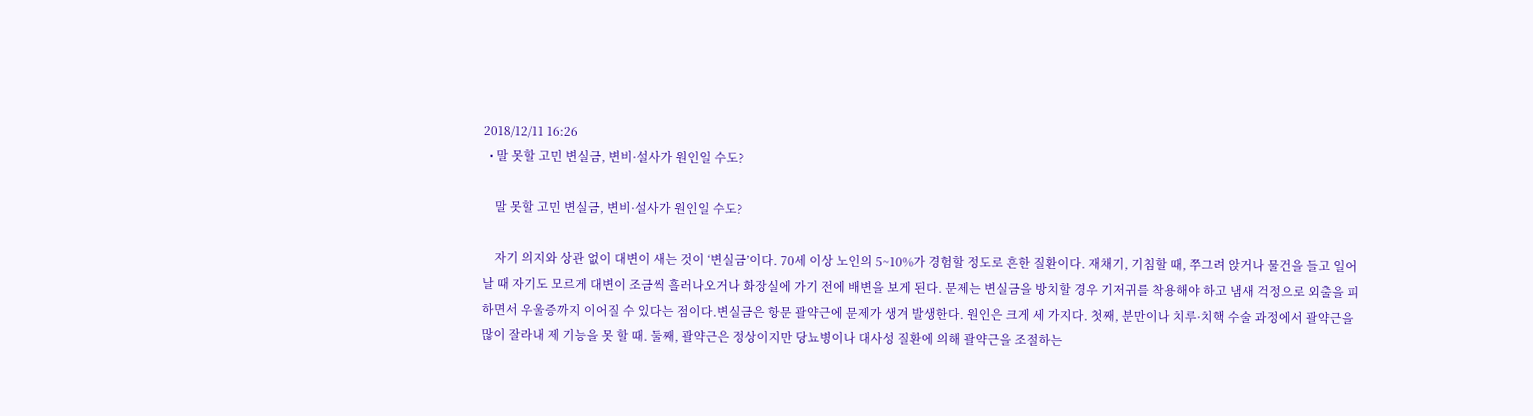2018/12/11 16:26
  • 말 못할 고민 변실금, 변비·설사가 원인일 수도?

    말 못할 고민 변실금, 변비·설사가 원인일 수도?

    자기 의지와 상관 없이 대변이 새는 것이 ‘변실금’이다. 70세 이상 노인의 5~10%가 경험할 정도로 흔한 질환이다. 재채기, 기침할 때, 쭈그려 앉거나 물건을 들고 일어날 때 자기도 모르게 대변이 조금씩 흘러나오거나 화장실에 가기 전에 배변을 보게 된다. 문제는 변실금을 방치할 경우 기저귀를 착용해야 하고 냄새 걱정으로 외출을 피하면서 우울증까지 이어질 수 있다는 점이다.변실금은 항문 괄약근에 문제가 생겨 발생한다. 원인은 크게 세 가지다. 첫째, 분만이나 치루·치핵 수술 과정에서 괄약근을 많이 잘라내 제 기능을 못 할 때. 둘째, 괄약근은 정상이지만 당뇨병이나 대사성 질환에 의해 괄약근을 조절하는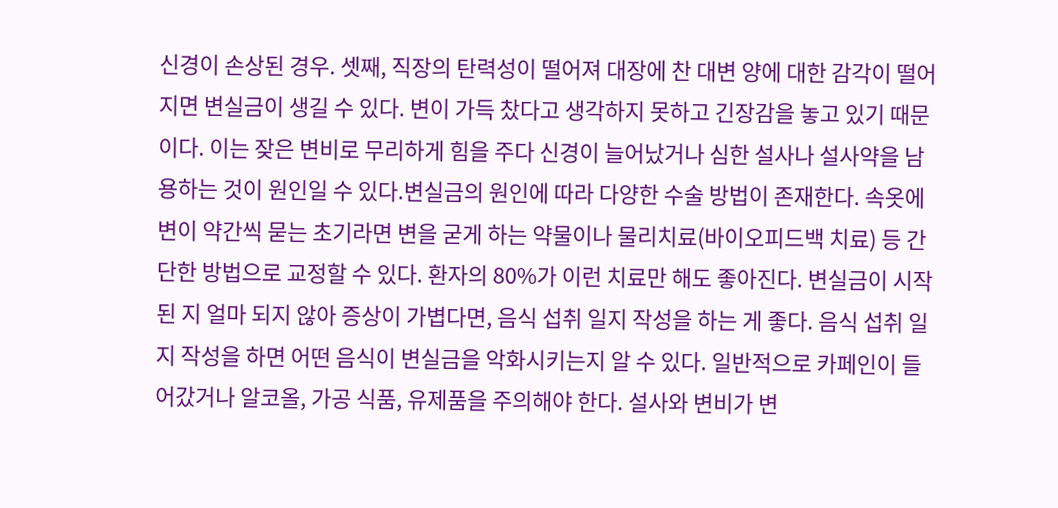신경이 손상된 경우. 셋째, 직장의 탄력성이 떨어져 대장에 찬 대변 양에 대한 감각이 떨어지면 변실금이 생길 수 있다. 변이 가득 찼다고 생각하지 못하고 긴장감을 놓고 있기 때문이다. 이는 잦은 변비로 무리하게 힘을 주다 신경이 늘어났거나 심한 설사나 설사약을 남용하는 것이 원인일 수 있다.변실금의 원인에 따라 다양한 수술 방법이 존재한다. 속옷에 변이 약간씩 묻는 초기라면 변을 굳게 하는 약물이나 물리치료(바이오피드백 치료) 등 간단한 방법으로 교정할 수 있다. 환자의 80%가 이런 치료만 해도 좋아진다. 변실금이 시작된 지 얼마 되지 않아 증상이 가볍다면, 음식 섭취 일지 작성을 하는 게 좋다. 음식 섭취 일지 작성을 하면 어떤 음식이 변실금을 악화시키는지 알 수 있다. 일반적으로 카페인이 들어갔거나 알코올, 가공 식품, 유제품을 주의해야 한다. 설사와 변비가 변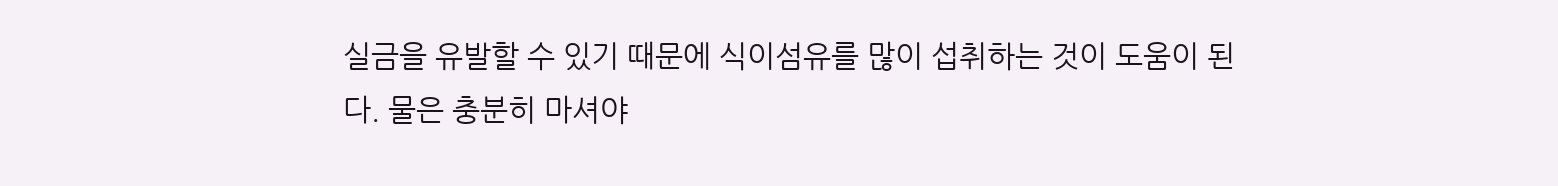실금을 유발할 수 있기 때문에 식이섬유를 많이 섭취하는 것이 도움이 된다. 물은 충분히 마셔야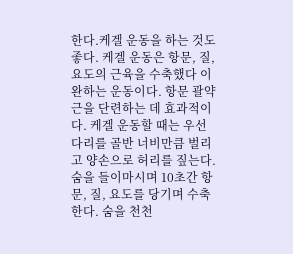한다.케겔 운동을 하는 것도 좋다. 케겔 운동은 항문, 질, 요도의 근육을 수축했다 이완하는 운동이다. 항문 괄약근을 단련하는 데 효과적이다. 케겔 운동할 때는 우선 다리를 골반 너비만큼 벌리고 양손으로 허리를 짚는다. 숨을 들이마시며 10초간 항문, 질, 요도를 당기며 수축한다. 숨을 천천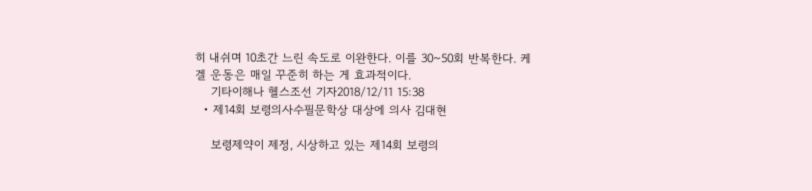히 내쉬며 10초간 느린 속도로 이완한다. 이를 30~50회 반복한다. 케겔 운동은 매일 꾸준히 하는 게 효과적이다.
    기타이해나 헬스조선 기자2018/12/11 15:38
  • 제14회 보령의사수필문학상 대상에 의사 김대현

    보령제약이 제정, 시상하고 있는 제14회 보령의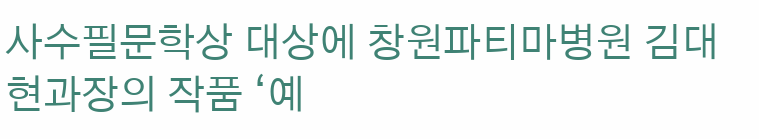사수필문학상 대상에 창원파티마병원 김대현과장의 작품 ‘예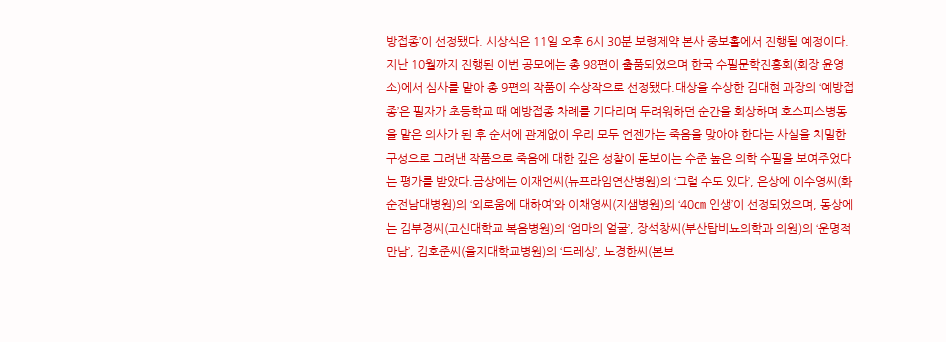방접종’이 선정됐다. 시상식은 11일 오후 6시 30분 보령제약 본사 중보홀에서 진행될 예정이다.지난 10월까지 진행된 이번 공모에는 총 98편이 출품되었으며 한국 수필문학진흥회(회장 윤영소)에서 심사를 맡아 총 9편의 작품이 수상작으로 선정됐다.대상을 수상한 김대현 과장의 ‘예방접종’은 필자가 초등학교 때 예방접종 차례를 기다리며 두려워하던 순간을 회상하며 호스피스병동을 맡은 의사가 된 후 순서에 관계없이 우리 모두 언젠가는 죽음을 맞아야 한다는 사실을 치밀한 구성으로 그려낸 작품으로 죽음에 대한 깊은 성찰이 돋보이는 수준 높은 의학 수필을 보여주었다는 평가를 받았다.금상에는 이재언씨(뉴프라임연산병원)의 ‘그럴 수도 있다’, 은상에 이수영씨(화순전남대병원)의 ‘외로움에 대하여’와 이채영씨(지샘병원)의 ‘40㎝ 인생’이 선정되었으며, 동상에는 김부경씨(고신대학교 복음병원)의 ‘엄마의 얼굴’, 장석창씨(부산탑비뇨의학과 의원)의 ‘운명적 만남’, 김호준씨(을지대학교병원)의 ‘드레싱’, 노경한씨(본브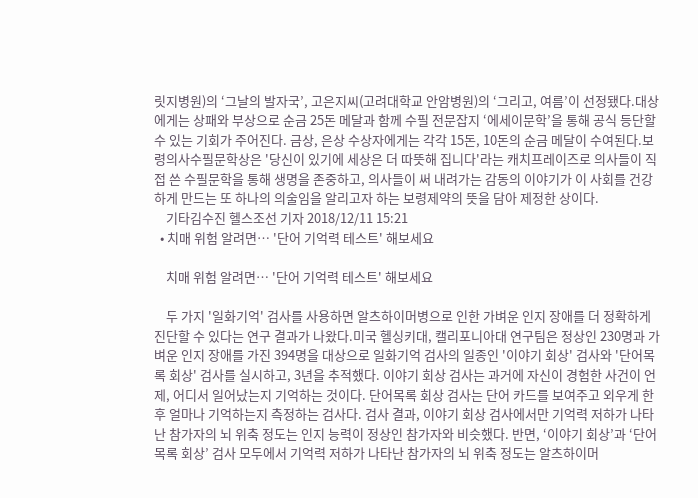릿지병원)의 ‘그날의 발자국’, 고은지씨(고려대학교 안암병원)의 ‘그리고, 여름’이 선정됐다.대상에게는 상패와 부상으로 순금 25돈 메달과 함께 수필 전문잡지 ‘에세이문학’을 통해 공식 등단할 수 있는 기회가 주어진다. 금상, 은상 수상자에게는 각각 15돈, 10돈의 순금 메달이 수여된다.보령의사수필문학상은 '당신이 있기에 세상은 더 따뜻해 집니다'라는 캐치프레이즈로 의사들이 직접 쓴 수필문학을 통해 생명을 존중하고, 의사들이 써 내려가는 감동의 이야기가 이 사회를 건강하게 만드는 또 하나의 의술임을 알리고자 하는 보령제약의 뜻을 담아 제정한 상이다.
    기타김수진 헬스조선 기자 2018/12/11 15:21
  • 치매 위험 알려면… '단어 기억력 테스트' 해보세요

    치매 위험 알려면… '단어 기억력 테스트' 해보세요

    두 가지 '일화기억' 검사를 사용하면 알츠하이머병으로 인한 가벼운 인지 장애를 더 정확하게 진단할 수 있다는 연구 결과가 나왔다.미국 헬싱키대, 캘리포니아대 연구팀은 정상인 230명과 가벼운 인지 장애를 가진 394명을 대상으로 일화기억 검사의 일종인 '이야기 회상' 검사와 '단어목록 회상' 검사를 실시하고, 3년을 추적했다. 이야기 회상 검사는 과거에 자신이 경험한 사건이 언제, 어디서 일어났는지 기억하는 것이다. 단어목록 회상 검사는 단어 카드를 보여주고 외우게 한 후 얼마나 기억하는지 측정하는 검사다. 검사 결과, 이야기 회상 검사에서만 기억력 저하가 나타난 참가자의 뇌 위축 정도는 인지 능력이 정상인 참가자와 비슷했다. 반면, ‘이야기 회상’과 ‘단어 목록 회상’ 검사 모두에서 기억력 저하가 나타난 참가자의 뇌 위축 정도는 알츠하이머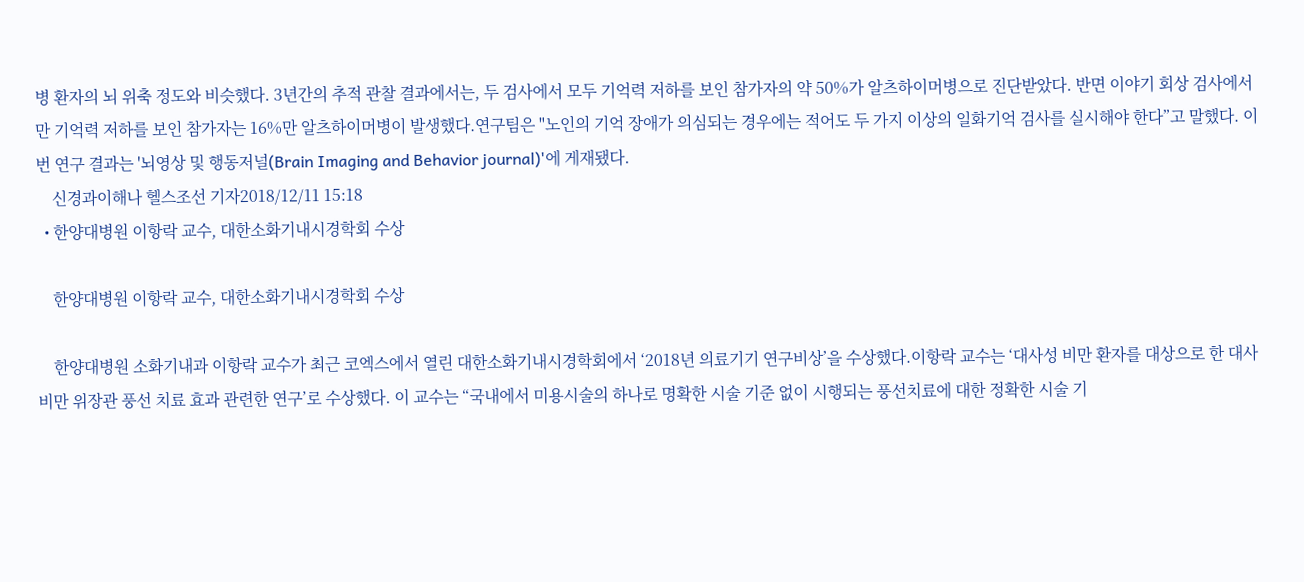병 환자의 뇌 위축 정도와 비슷했다. 3년간의 추적 관찰 결과에서는, 두 검사에서 모두 기억력 저하를 보인 참가자의 약 50%가 알츠하이머병으로 진단받았다. 반면 이야기 회상 검사에서만 기억력 저하를 보인 참가자는 16%만 알츠하이머병이 발생했다.연구팀은 "노인의 기억 장애가 의심되는 경우에는 적어도 두 가지 이상의 일화기억 검사를 실시해야 한다”고 말했다. 이번 연구 결과는 '뇌영상 및 행동저널(Brain Imaging and Behavior journal)'에 게재됐다.
    신경과이해나 헬스조선 기자2018/12/11 15:18
  • 한양대병원 이항락 교수, 대한소화기내시경학회 수상

    한양대병원 이항락 교수, 대한소화기내시경학회 수상

    한양대병원 소화기내과 이항락 교수가 최근 코엑스에서 열린 대한소화기내시경학회에서 ‘2018년 의료기기 연구비상’을 수상했다.이항락 교수는 ‘대사성 비만 환자를 대상으로 한 대사비만 위장관 풍선 치료 효과 관련한 연구’로 수상했다. 이 교수는 “국내에서 미용시술의 하나로 명확한 시술 기준 없이 시행되는 풍선치료에 대한 정확한 시술 기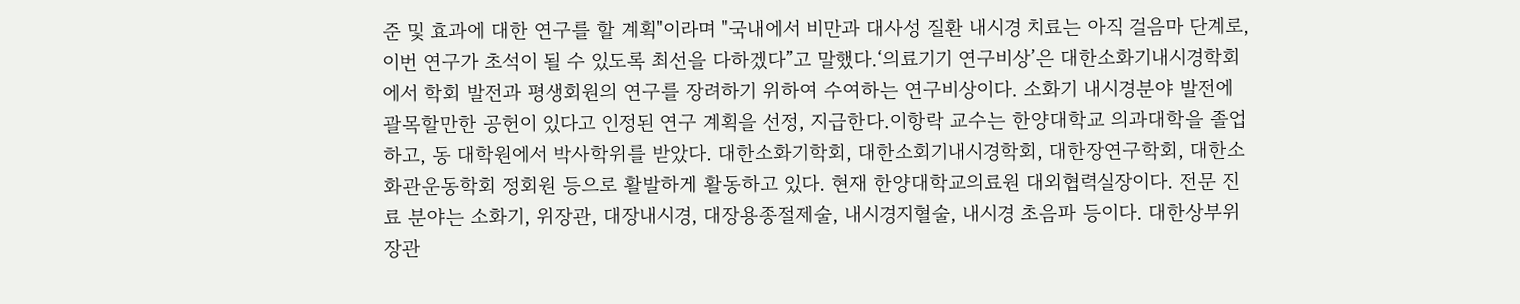준 및 효과에 대한 연구를 할 계획"이라며 "국내에서 비만과 대사성 질환 내시경 치료는 아직 걸음마 단계로, 이번 연구가 초석이 될 수 있도록 최선을 다하겠다”고 말했다.‘의료기기 연구비상’은 대한소화기내시경학회에서 학회 발전과 평생회원의 연구를 장려하기 위하여 수여하는 연구비상이다. 소화기 내시경분야 발전에 괄목할만한 공헌이 있다고 인정된 연구 계획을 선정, 지급한다.이항락 교수는 한양대학교 의과대학을 졸업하고, 동 대학원에서 박사학위를 받았다. 대한소화기학회, 대한소회기내시경학회, 대한장연구학회, 대한소화관운동학회 정회원 등으로 활발하게 활동하고 있다. 현재 한양대학교의료원 대외협력실장이다. 전문 진료 분야는 소화기, 위장관, 대장내시경, 대장용종절제술, 내시경지혈술, 내시경 초음파 등이다. 대한상부위장관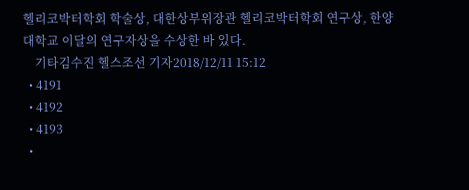헬리코박터학회 학술상, 대한상부위장관 헬리코박터학회 연구상, 한양대학교 이달의 연구자상을 수상한 바 있다.
    기타김수진 헬스조선 기자2018/12/11 15:12
  • 4191
  • 4192
  • 4193
  •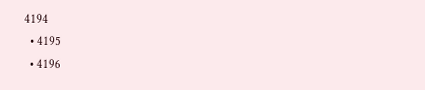4194
  • 4195
  • 4196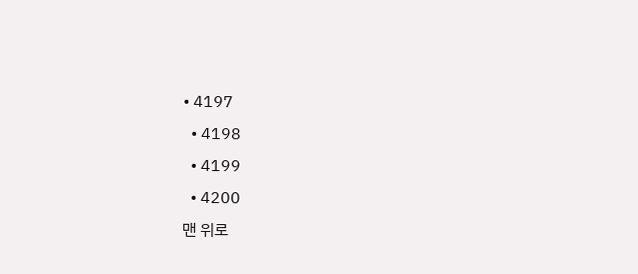• 4197
  • 4198
  • 4199
  • 4200
맨 위로